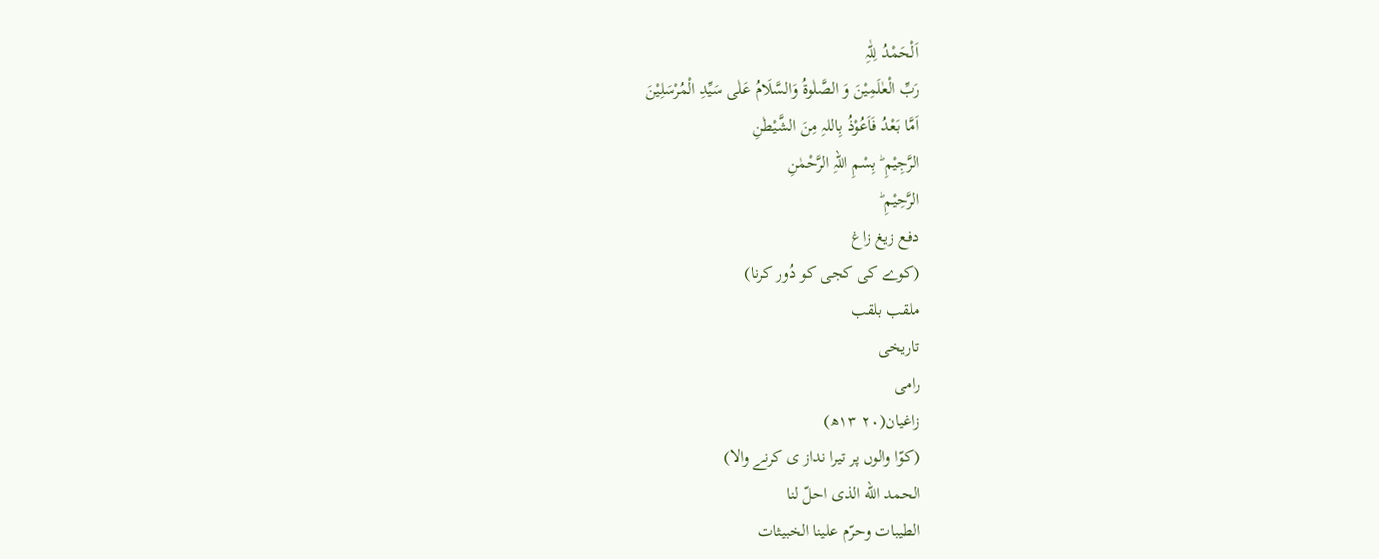اَلْحَمْدُ لِلّٰہِ
رَبِّ الْعٰلَمِیْنَ وَ الصَّلٰوۃُ وَالسَّلَامُ عَلٰی سَیِّدِ الْمُرْسَلِیْنَ
اَمَّا بَعْدُ فَاَعُوْذُ بِاللہِ مِنَ الشَّیْطٰنِ
الرَّجِیْمِ ؕ بِسْمِ اللہِ الرَّحْمٰنِ
الرَّحِیْمِ ؕ
دفع زیغ زاغ
(کوے کی کجی کو دُور کرنا)
ملقب بلقب
تاریخی
رامی
زاغیان(۲۰ ۱۳ھ)
(کوّا والوں پر تیرا نداز ی کرنے والا)
الحمد الله الذی احلّ لنا
الطیبات وحرّم علینا الخبیثات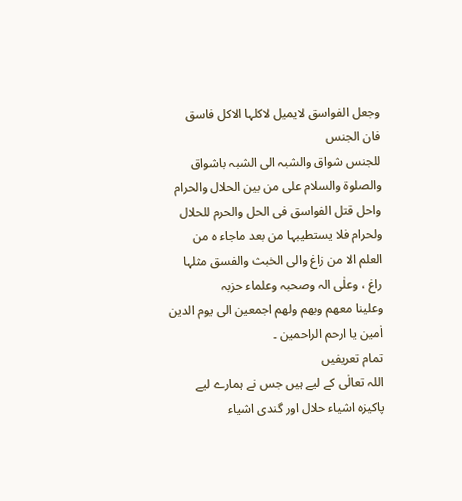وجعل الفواسق لایمیل لاکلہا الاکل فاسق فان الجنس
للجنس شواق والشبہ الی الشبہ باشواق والصلوۃ والسلام علی من بین الحلال والحرام
واحل قتل الفواسق فی الحل والحرم للحلال ولحرام فلا یستطیبہا من بعد ماجاء ہ من
العلم الا من زاغ والی الخبث والفسق مثلہا راغ ، وعلٰی الہ وصحبہ وعلماء حزبہ
وعلینا معھم وبھم ولھم اجمعین الی یوم الدین اٰمین یا ارحم الراحمین ۔
تمام تعریفیں
اللہ تعالٰی کے لیے ہیں جس نے ہمارے لیے پاکیزہ اشیاء حلال اور گندی اشیاء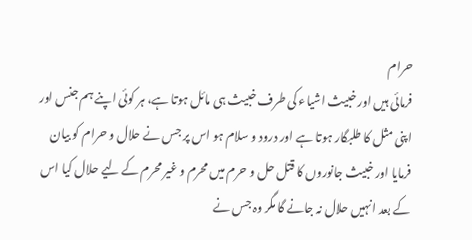حرام
فرمائی ہیں اور خبیث اشیاء کی طرف خبیث ہی مائل ہوتا ہے، ہر کوئی اپنے ہم جنس اور
اپنی مثل کا طلبگار ہوتا ہے اور درود و سلام ہو اس پر جس نے حلال و حرام کو بیان
فرمایا اور خبیث جانوروں کا قتل حل و حرم میں محرم و غیر محرم کے لیے حلال کیا اس
کے بعد انہیں حلال نہ جانے گا مگر وہ جس نے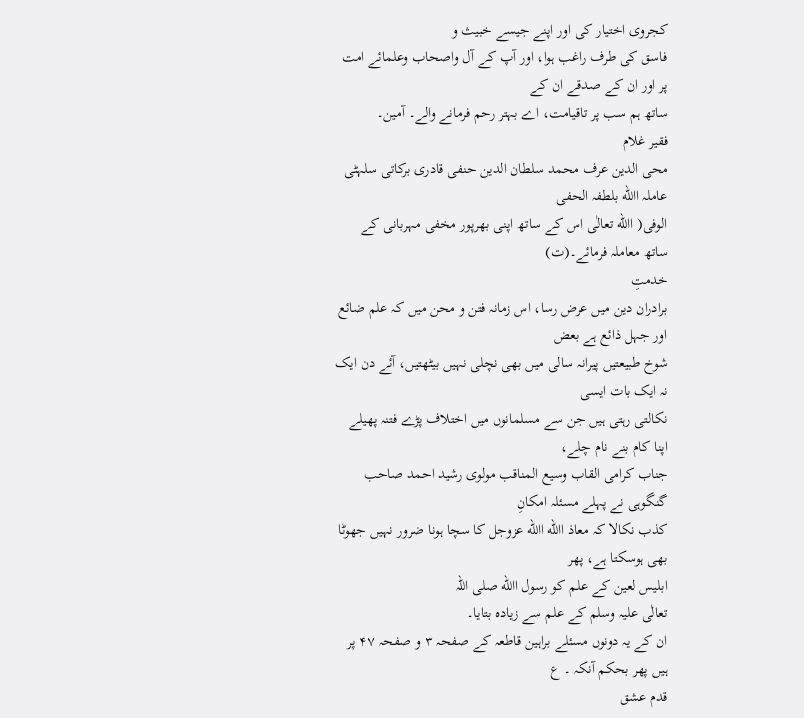کجروی اختیار کی اور اپنے جیسے خبیث و
فاسق کی طرف راغب ہوا، اور آپ کے آل واصحاب وعلمائے امت پر اور ان کے صدقے ان کے
ساتھ ہم سب پر تاقیامت، اے بہتر رحم فرمانے والے۔ آمین۔
فقیر غلام
محی الدین عرف محمد سلطان الدین حنفی قادری برکاتی سلہٹی عاملہ االله بلطفہ الحفی
الوفی( االله تعالٰی اس کے ساتھ اپنی بھرپور مخفی مہربانی کے ساتھ معاملہ فرمائے۔(ت)
خدمتِ
برادران دین میں عرض رسا، اس زمانہ فتن و محن میں کہ علم ضائع اور جہل ذائع ہے بعض
شوخ طبیعتیں پیرانہ سالی میں بھی نچلی نہیں بیٹھتیں، آئے دن ایک نہ ایک بات ایسی
نکالتی رہتی ہیں جن سے مسلمانوں میں اختلاف پڑے فتنہ پھیلے اپنا کام بنے نام چلے،
جناب کرامی القاب وسیع المناقب مولوی رشید احمد صاحب گنگوہی نے پہلے مسئلہ امکانِ
کذب نکالا کہ معاذ االله االله عزوجل کا سچا ہونا ضرور نہیں جھوٹا بھی ہوسکتا ہے، پھر
ابلیس لعین کے علم کو رسول االله صلی اللہ
تعالٰی علیہ وسلم کے علم سے زیادہ بتایا۔
ان کے یہ دونوں مسئلے براہین قاطعہ کے صفحہ ۳ و صفحہ ۴۷ پر ہیں پھر بحکم آنکہ ۔ ع
قدم عشق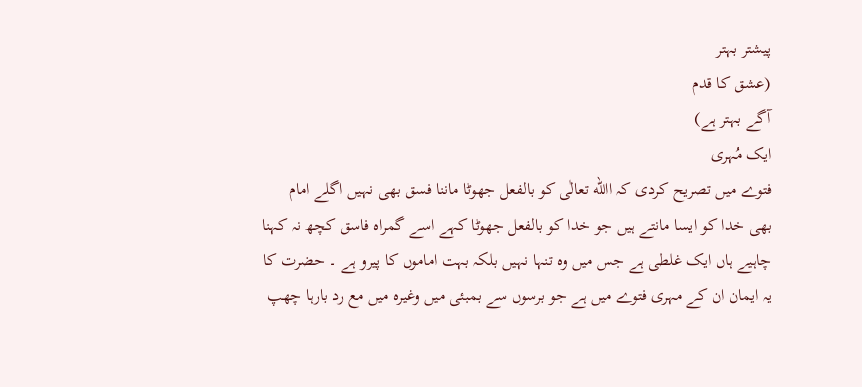پیشتر بہتر
(عشق کا قدم
آگے بہتر ہے)
ایک مُہری
فتوے میں تصریح کردی کہ االله تعالٰی کو بالفعل جھوٹا ماننا فسق بھی نہیں اگلے امام
بھی خدا کو ایسا مانتے ہیں جو خدا کو بالفعل جھوٹا کہے اسے گمراہ فاسق کچھ نہ کہنا
چاہیے ہاں ایک غلطی ہے جس میں وہ تنہا نہیں بلکہ بہت اماموں کا پیرو ہے ۔ حضرت کا
یہ ایمان ان کے مہری فتوے میں ہے جو برسوں سے بمبئی میں وغیرہ میں مع رد بارہا چھپ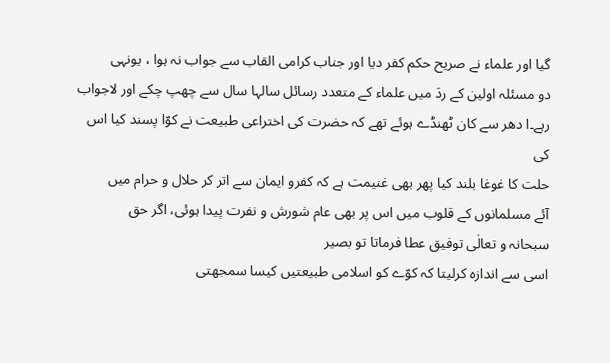گیا اور علماء نے صریح حکم کفر دیا اور جناب کرامی القاب سے جواب نہ ہوا ، یونہی
دو مسئلہ اولین کے ردَ میں علماء کے متعدد رسائل سالہا سال سے چھپ چکے اور لاجواب
رہے۔ا دھر سے کان ٹھنڈے ہوئے تھے کہ حضرت کی اختراعی طبیعت نے کوّا پسند کیا اس کی
حلت کا غوغا بلند کیا پھر بھی غنیمت ہے کہ کفرو ایمان سے اتر کر حلال و حرام میں
آئے مسلمانوں کے قلوب میں اس پر بھی عام شورش و نفرت پیدا ہوئی، اگر حق
سبحانہ و تعالٰی توفیق عطا فرماتا تو بصیر
اسی سے اندازہ کرلیتا کہ کوّے کو اسلامی طبیعتیں کیسا سمجھتی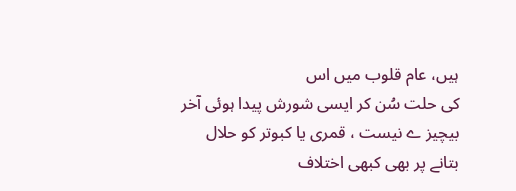ہیں، عام قلوب میں اس
کی حلت سُن کر ایسی شورش پیدا ہوئی آخر بیچیز ے نیست ، قمری یا کبوتر کو حلال
بتانے پر بھی کبھی اختلاف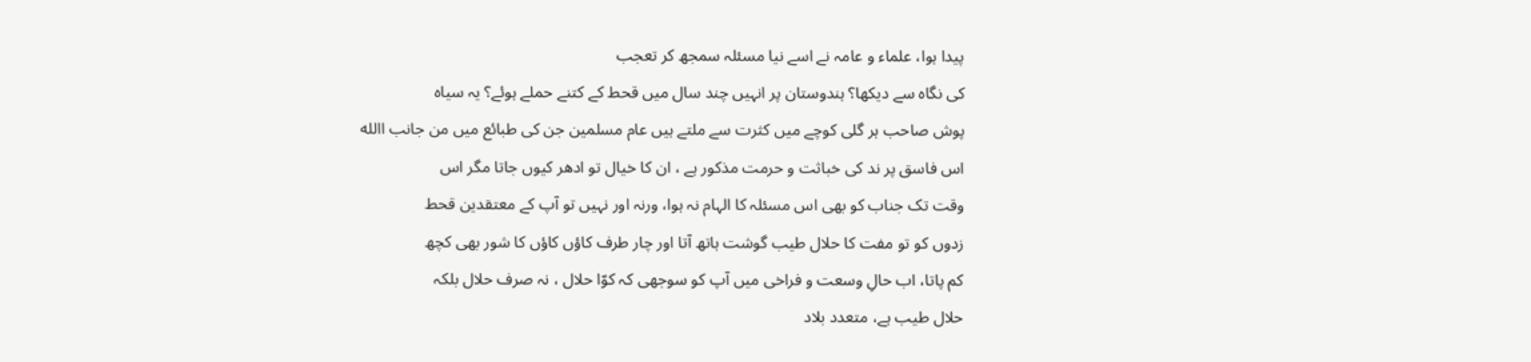پیدا ہوا، علماء و عامہ نے اسے نیا مسئلہ سمجھ کر تعجب
کی نگاہ سے دیکھا؟ ہندوستان پر انہیں چند سال میں قحط کے کتنے حملے ہوئے؟ یہ سیاہ
پوش صاحب ہر گلی کوچے میں کثرت سے ملتے ہیں عام مسلمین جن کی طبائع میں من جانب االله
اس فاسق پر ند کی خباثت و حرمت مذکور ہے ، ان کا خیال تو ادھر کیوں جاتا مگر اس
وقت تک جناب کو بھی اس مسئلہ کا الہام نہ ہوا، ورنہ اور نہیں تو آپ کے معتقدین قحط
زدوں کو تو مفت کا حلال طیب گوشت ہاتھ آتا اور چار طرف کاؤں کاؤں کا شور بھی کچھ
کم پاتا، اب حالِ وسعت و فراخی میں آپ کو سوجھی کہ کوّا حلال ، نہ صرف حلال بلکہ
حلال طیب ہے، متعدد بلاد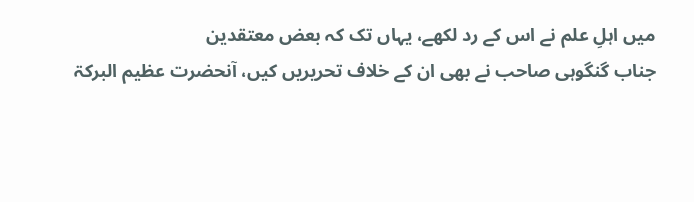میں اہلِ علم نے اس کے رد لکھے، یہاں تک کہ بعض معتقدین
جناب گنگوہی صاحب نے بھی ان کے خلاف تحریریں کیں، آنحضرت عظیم البرکۃ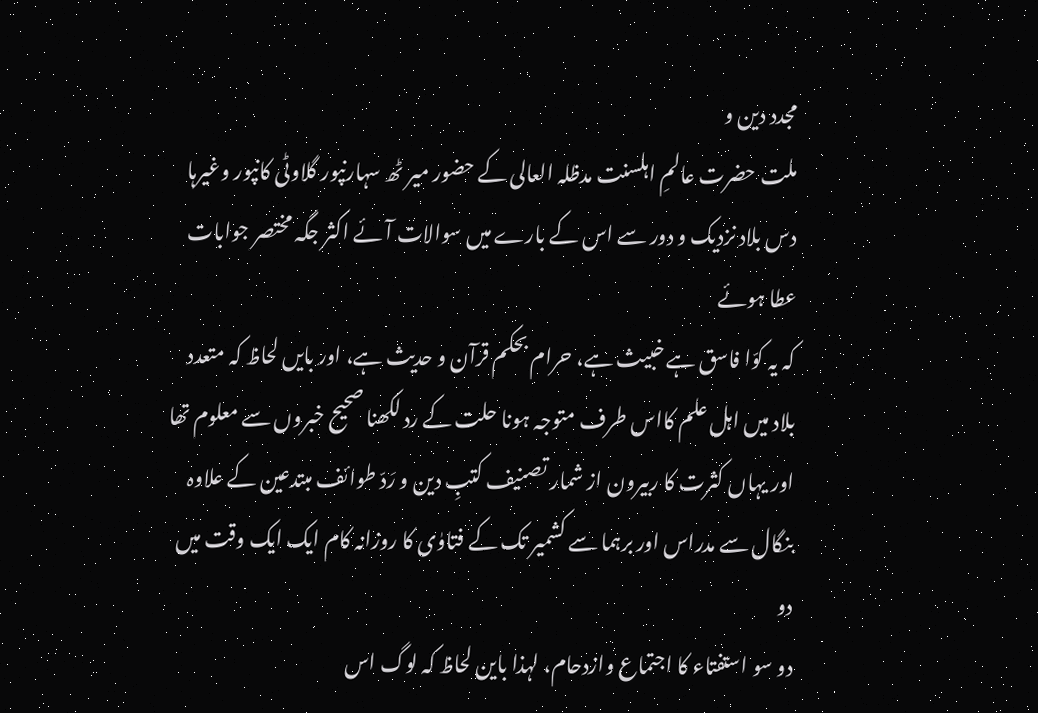مجدد دین و
ملت حضرت عالمِ اہلسنت مدظلہ العالی کے حضور میر ٹھ سہارنپور گلاوٹی کانپور وغیرہا
دس بلاد نزدیک و دور سے اس کے بارے میں سوالات آئے اکثر جگہ مختصر جوابات عطا ہوئے
کہ یہ کوّا فاسق ہے خبیث ہے، حرام بحکم قرآن و حدیث ہے، اور بایں لحاظ کہ متعدد
بلاد میں اہل علم کااس طرف متوجہ ہونا حلت کے رد لکھنا صحیح خبروں سے معلوم تھا
اور یہاں کثرت کا ربیرون از شمار تصنیف کتبِ دین و رَدّ طوائف مبتدعین کے علاوہ
بنگال سے مدراس اور برہما سے کشمیر تک کے فتاوٰی کا روزانہ کام ایک ایک وقت میں دو
دو سو استفتاء کا اجتماع وازدحام، لہذا باین لحاظ کہ لوگ اس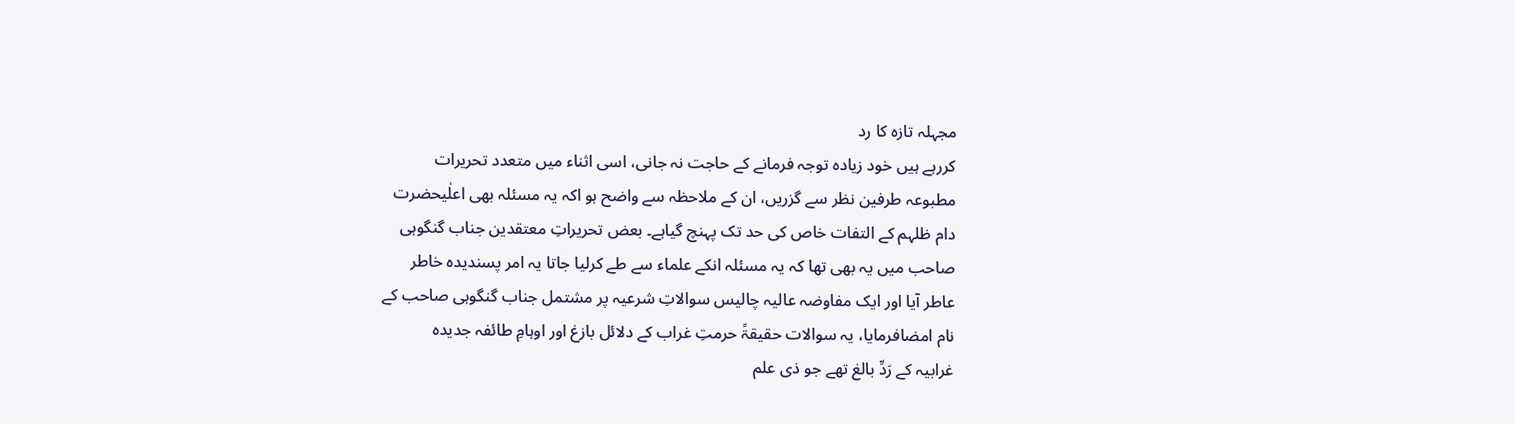مجہلہ تازہ کا رد
کررہے ہیں خود زیادہ توجہ فرمانے کے حاجت نہ جانی، اسی اثناء میں متعدد تحریرات
مطبوعہ طرفین نظر سے گزریں، ان کے ملاحظہ سے واضح ہو اکہ یہ مسئلہ بھی اعلٰیحضرت
دام ظلہم کے التفات خاص کی حد تک پہنچ گیاہے۔ بعض تحریراتِ معتقدین جناب گنگوہی
صاحب میں یہ بھی تھا کہ یہ مسئلہ انکے علماء سے طے کرلیا جاتا یہ امر پسندیدہ خاطر
عاطر آیا اور ایک مفاوضہ عالیہ چالیس سوالاتِ شرعیہ پر مشتمل جناب گنگوہی صاحب کے
نام امضافرمایا، یہ سوالات حقیقۃً حرمتِ غراب کے دلائل بازغ اور اوہامِ طائفہ جدیدہ
غرابیہ کے رَدِّ بالغ تھے جو ذی علم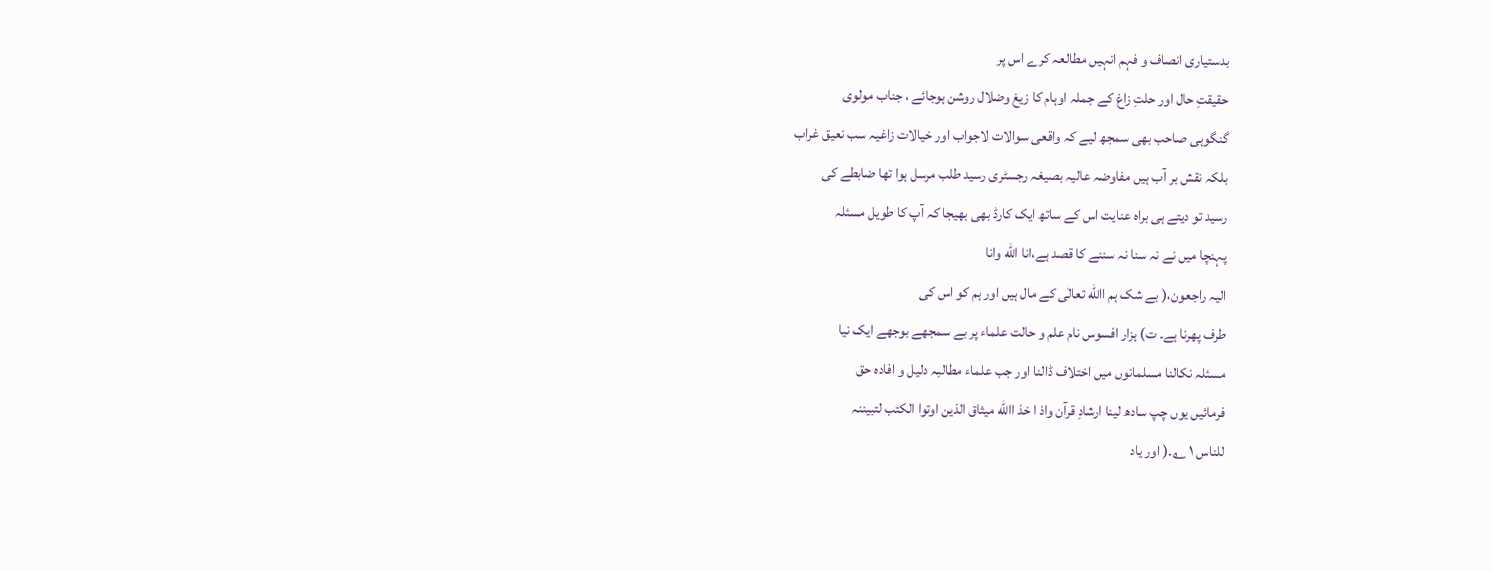بدستیاری انصاف و فہم انہیں مطالعہ کرے اس پر
حقیقتِ حال اور حلتِ زاغ کے جملہ اوہام کا زیغ وضلال روشن ہوجائے ، جناب مولوی
گنگوہی صاحب بھی سمجھ لیے کہ واقعی سوالات لاجواب اور خیالات زاغیہ سب نعیق غراب
بلکہ نقش بر آب ہیں مفاوضہ عالیہ بصیغہ رجسٹری رسید طلب مرسل ہوا تھا ضابطے کی
رسید تو دیتے ہی براہ عنایت اس کے ساتھ ایک کارڈ بھی بھیجا کہ آپ کا طویل مسئلہ
پہنچا میں نے نہ سنا نہ سننے کا قصد ہے،انا الله وانا
الیہ راجعون،( بے شک ہم االله تعالٰی کے مال ہیں اور ہم کو اس کی
طرف پھرنا ہے۔ ت) ہزار افسوس نام علم و حالت علماء پر بے سمجھے بوجھے ایک نیا
مسئلہ نکالنا مسلمانوں میں اختلاف ڈالنا اور جب علماء مطالبہ دلیل و افادہ حق
فرمائیں یوں چپ سادھ لینا ارشادِ قرآن واذ ا خذ االله میثاق الذین اوتوا الکتب لتبیننہ
للناس ۱ ؎۔( اور یاد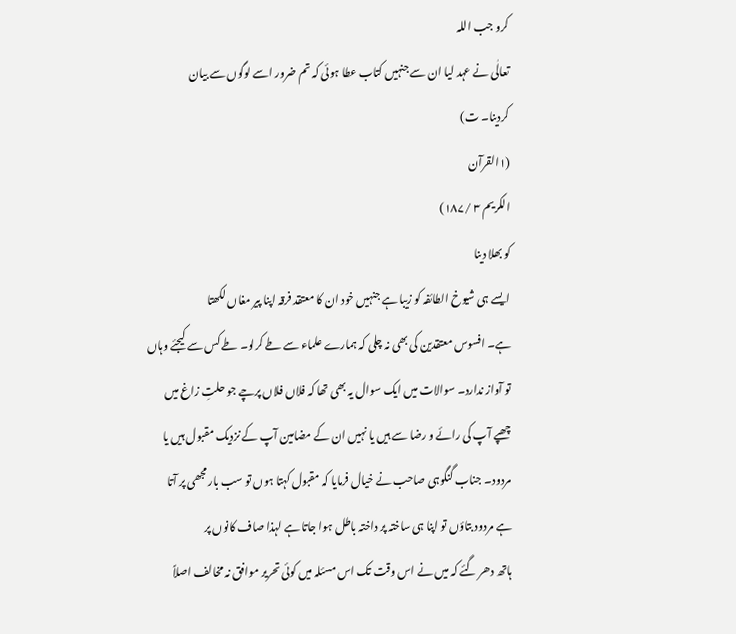کرو جب اللہ
تعالٰی نے عہد لیا ان سے جنہیں کتاب عطا ہوئی کہ تم ضرور اسے لوگوں سے بیان
کردینا۔ ت)
(۱القرآن
الکریم ۳ /۱۸۷)
کو بھلا دینا
ایسے ہی شیوخ الطائفہ کو زیبا ہے جنہیں خود ان کا معتقد فرقہ اپنا پیر مغاں لکھتا
ہے۔ افسوس معتقدین کی بھی نہ چلی کہ ہمارے علماء سے طے کرلو۔ طے کس سے کیجئے وہاں
تو آواز ندارد۔ سوالات میں ایک سوال یہ بھی تھا کہ فلاں فلاں پرچے جو حلتِ زاغ میں
چھپے آپ کی رائے و رضا سے ہیں یا نہیں ان کے مضامین آپ کے نزدیک مقبول ہیں یا
مردود۔ جناب گنگوہی صاحب نے خیال فرمایا کہ مقبول کہتا ہوں تو سب بار مجھی پر آتا
ہے مردود بتاؤں تو اپنا ہی ساختہ پر داختہ باطل ہوا جاتا ہے لہذا صاف کانوں پر
ہاتھ دھر گئے کہ میں نے اس وقت تک اس مسئلہ میں کوئی تحریر موافق نہ مخالف اصلاً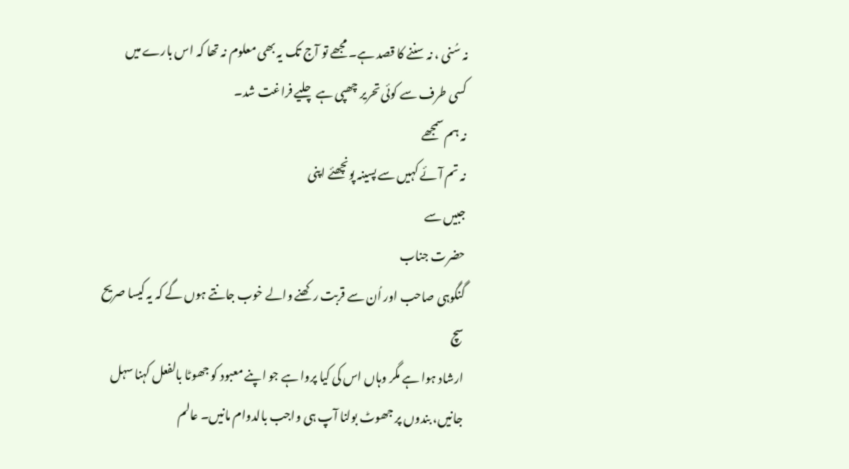نہ سُنی ، نہ سننے کا قصد ہے۔ مجھے تو آج تک یہ بھی معلوم نہ تھا کہ اس بارے میں
کسی طرف سے کوئی تحریر چھپی ہے چلیے فراغت شد۔
نہ ہم سمجھے
نہ تم آئے کہیں سے پسینہ پونچھئے اپنی
جبیں سے
حضرت جناب
گنگوہی صاحب اور اُن سے قربت رکھنے والے خوب جانتے ہوں گے کہ یہ کیسا صریح سچ
ارشاد ہوا ہے مگر وہاں اس کی کیا پروا ہے جو اپنے معبود کو جھوٹا بالفعل کہنا سہل
جانیں، بندوں پر جھوٹ بولنا آپ ہی واجب بالدوام مانیں۔ عالم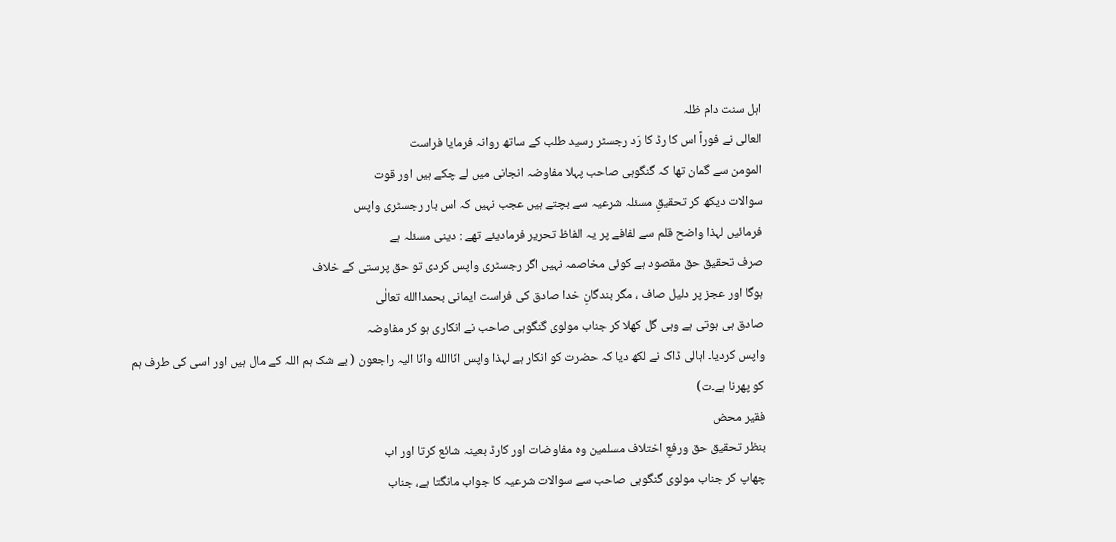اہل سنت دام ظلہ
العالی نے فوراً اس کا رڈ کا رَد رجسٹر رسید طلب کے ساتھ روانہ فرمایا فراست
المومن سے گمان تھا کہ گنگوہی صاحب پہلا مفاوضہ انجانی میں لے چکے ہیں اور قوت
سوالات دیکھ کر تحقیقِ مسئلہ شرعیہ سے بچتے ہیں عجب نہیں کہ اس بار رجسٹری واپس
فرمائیں لہذا واضح قلم سے لفافے پر یہ الفاظ تحریر فرمادیئے تھے : دینی مسئلہ ہے
صرف تحقیق حق مقصود ہے کوئی مخاصمہ نہیں اگر رجسٹری واپس کردی تو حق پرستی کے خلاف
ہوگا اور عجز پر دلیل صاف ، مگر بندگانِ خدا صادق کی فراست ایمانی بحمداالله تعالٰی
صادق ہی ہوتی ہے وہی گل کھلا کر جناب مولوی گنگوہی صاحب نے انکاری ہو کر مفاوضہ
واپس کردیا۔ اہالی ڈاک نے لکھ دیا کہ حضرت کو انکار ہے لہذا واپس انّاالله وانّا الیہ راجعون ( بے شک ہم اللہ کے مال ہیں اور اسی کی طرف ہم
کو پھرنا ہے۔ت)
فقیر محض
بنظر تحقیق حق ورفعِ اختلاف مسلمین وہ مفاوضات اور کارڈ بعینہ شائع کرتا اور اب
چھاپ کر جناب مولوی گنگوہی صاحب سے سوالات شرعیہ کا جواب مانگتا ہے، جناب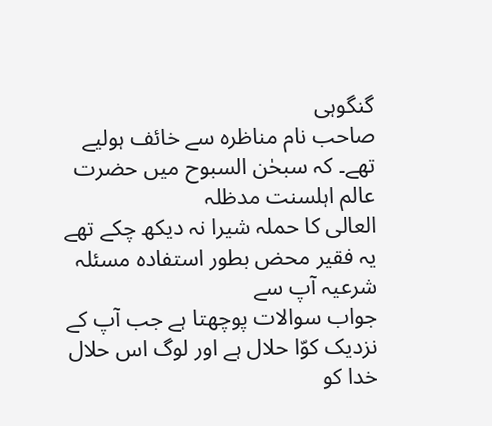گنگوہی
صاحب نام مناظرہ سے خائف ہولیے تھے۔ کہ سبحٰن السبوح میں حضرت عالم اہلسنت مدظلہ
العالی کا حملہ شیرا نہ دیکھ چکے تھے یہ فقیر محض بطور استفادہ مسئلہ شرعیہ آپ سے
جواب سوالات پوچھتا ہے جب آپ کے نزدیک کوّا حلال ہے اور لوگ اس حلال خدا کو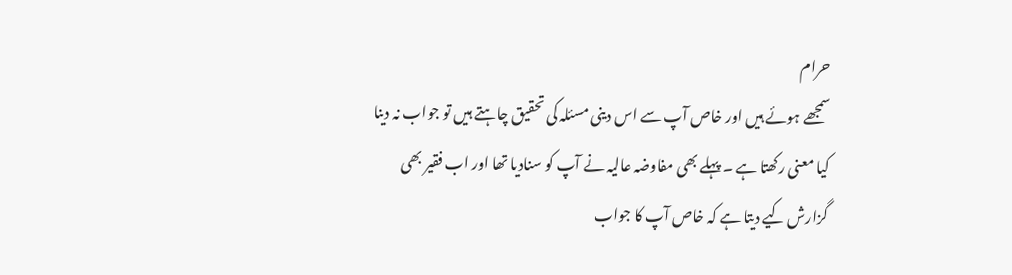حرام
سمجھے ہوئے ہیں اور خاص آپ سے اس دینی مسئلہ کی تحقیق چاہتے ہیں تو جواب نہ دینا
کیا معنی رکھتا ہے ۔ پہلے بھی مفاوضہ عالیہ نے آپ کو سنادیا تھا اور اب فقیر بھی
گزارش کیے دیتا ہے کہ خاص آپ کا جواب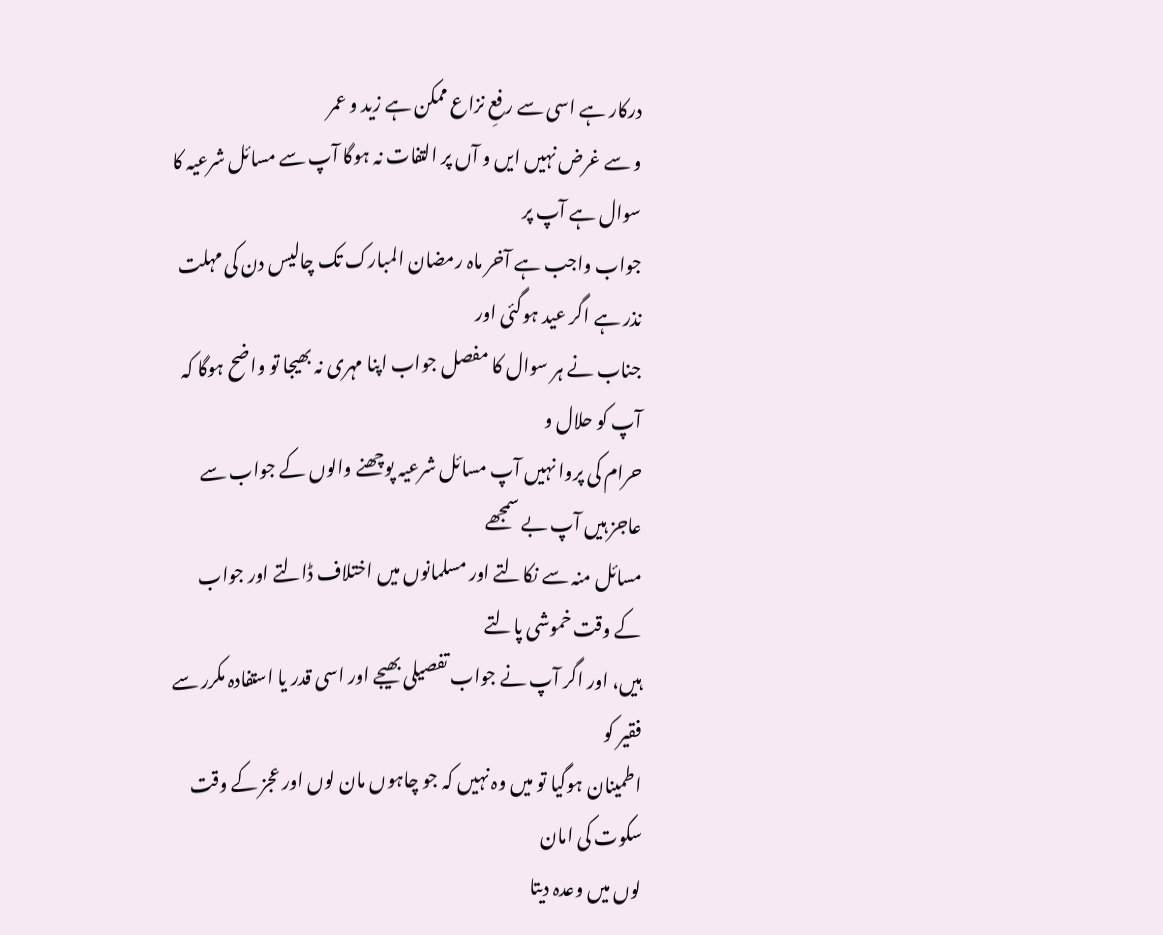درکار ہے اسی سے رفعِ نزاع ممکن ہے زید و عمر
و سے غرض نہیں ایں و آں پر التفات نہ ہوگا آپ سے مسائل شرعیہ کا سوال ہے آپ پر
جواب واجب ہے آخر ماہ رمضان المبارک تک چالیس دن کی مہلت نذر ہے اگر عید ہوگئی اور
جناب نے ہر سوال کا مفصل جواب اپنا مہری نہ بھیجا تو واضح ہوگا کہ آپ کو حلال و
حرام کی پروا نہیں آپ مسائل شرعیہ پوچھنے والوں کے جواب سے عاجز ہیں آپ بے سمجھے
مسائل منہ سے نکالتے اور مسلمانوں میں اختلاف ڈالتے اور جواب کے وقت خموشی پالتے
ہیں، اور اگر آپ نے جواب تفصیلی بھیجے اور اسی قدر یا استفادہ مکرر سے فقیر کو
اطمینان ہوگیا تو میں وہ نہیں کہ جو چاہوں مان لوں اور عجز کے وقت سکوت کی امان
لوں میں وعدہ دیتا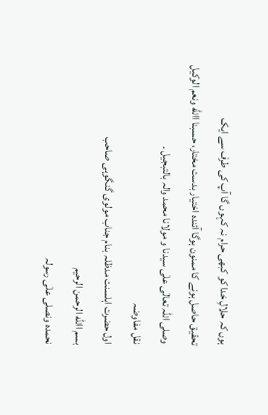ہوں کہ حلالِ خدا کو کبھی حرام نہ کہوں گا آپ کی طرف سے ایک
تحقیق حاصل ہونے کا ممنون ہوگا آئندہ اختیار بدست مختار، حسبنا االله ونعم الوکیل
وصلی اللہ تعالٰی علٰی سیدنا و مولانا محمد والہ بالتبجیل ۔
نقل مفاوضہ
اول حضرت اہلسنت مدظلہ بنام جناب مولوی گنگوہی صاحب
بسم االله الرحمن الرحیم
نحمدہ ونصلی علٰی رسولہ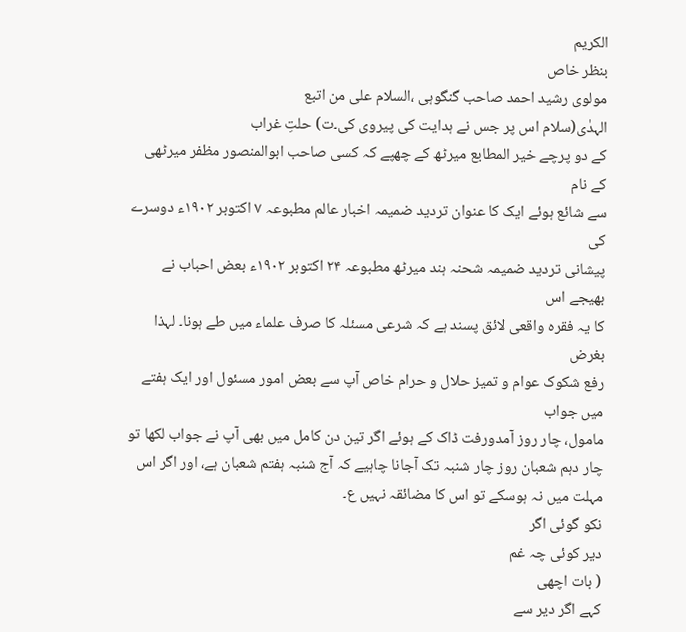الکریم
بنظر خاص
مولوی رشید احمد صاحب گنگوہی ،السلام علی من اتبع
الہدٰی(سلام اس پر جس نے ہدایت کی پیروی کی۔ت) حلتِ غراب
کے دو پرچے خیر المطابع میرٹھ کے چھپے کہ کسی صاحب ابوالمنصور مظفر میرٹھی کے نام
سے شائع ہوئے ایک کا عنوان تردید ضمیمہ اخبار عالم مطبوعہ ۷ اکتوبر ۱۹۰۲ء دوسرے کی
پیشانی تردید ضمیمہ شحنہ ہند میرٹھ مطبوعہ ۲۴ اکتوبر ۱۹۰۲ء بعض احباب نے بھیجے اس
کا یہ فقرہ واقعی لائق پسند ہے کہ شرعی مسئلہ کا صرف علماء میں طے ہونا۔ لہذا بغرض
رفع شکوک عوام و تمیز حلال و حرام خاص آپ سے بعض امور مسئول اور ایک ہفتے میں جواب
مامول، چار روز آمدورفت ڈاک کے ہوئے اگر تین دن کامل میں بھی آپ نے جواب لکھا تو
چار دہم شعبان روز چار شنبہ تک آجانا چاہیے کہ آج شنبہ ہفتم شعبان ہے، اور اگر اس
مہلت میں نہ ہوسکے تو اس کا مضائقہ نہیں ع۔
نکو گوئی اگر
دیر کوئی چہ غم
( بات اچھی
کہے اگر دیر سے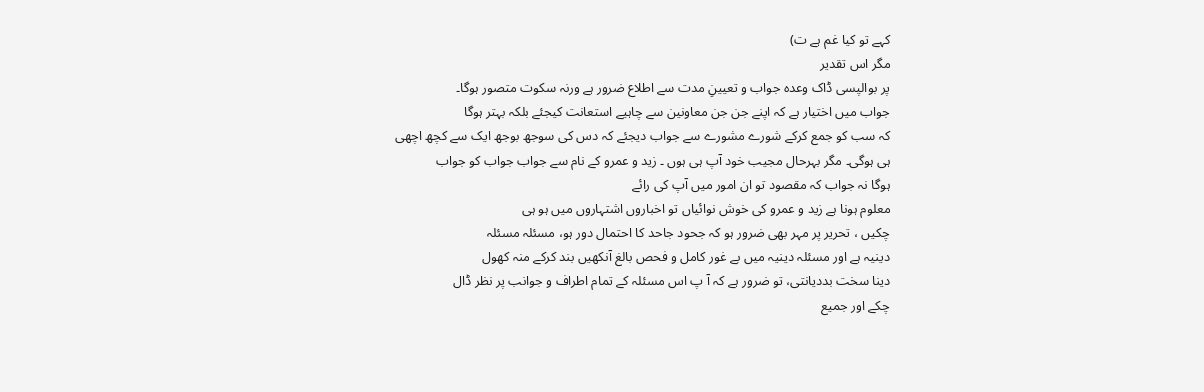کہے تو کیا غم ہے ت)
مگر اس تقدیر
پر بوالپسی ڈاک وعدہ جواب و تعیینِ مدت سے اطلاع ضرور ہے ورنہ سکوت متصور ہوگا۔
جواب میں اختیار ہے کہ اپنے جن جن معاونین سے چاہیے استعانت کیجئے بلکہ بہتر ہوگا
کہ سب کو جمع کرکے شورے مشورے سے جواب دیجئے کہ دس کی سوجھ بوجھ ایک سے کچھ اچھی
ہی ہوگی۔ مگر بہرحال مجیب خود آپ ہی ہوں ۔ زید و عمرو کے نام سے جواب جواب کو جواب
ہوگا نہ جواب کہ مقصود تو ان امور میں آپ کی رائے
معلوم ہونا ہے زید و عمرو کی خوش نوائیاں تو اخباروں اشتہاروں میں ہو ہی
چکیں ، تحریر پر مہر بھی ضرور ہو کہ جحود جاحد کا احتمال دور ہو، مسئلہ مسئلہ
دینیہ ہے اور مسئلہ دینیہ میں بے غور کامل و فحص بالغ آنکھیں بند کرکے منہ کھول
دینا سخت بددیانتی، تو ضرور ہے کہ آ پ اس مسئلہ کے تمام اطراف و جوانب پر نظر ڈال
چکے اور جمیع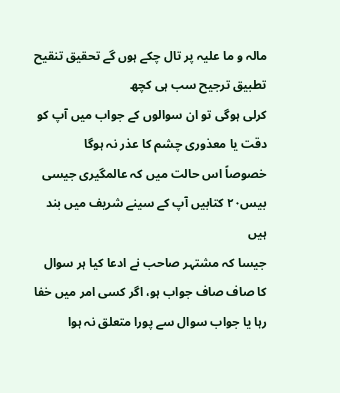مالہ و ما علیہ پر تال چکے ہوں گے تحقیق تنقیح تطبیق ترجیح سب ہی کچھ
کرلی ہوگی تو ان سوالوں کے جواب میں آپ کو دقت یا معذوری چشم کا عذر نہ ہوگا
خصوصاً اس حالت میں کہ عالمگیری جیسی بیس۲۰ کتابیں آپ کے سینے شریف میں بند ہیں
جیسا کہ مشتہر صاحب نے ادعا کیا ہر سوال
کا صاف صاف جواب ہو، اگر کسی امر میں خفا رہا یا جواب سوال سے پورا متعلق نہ ہوا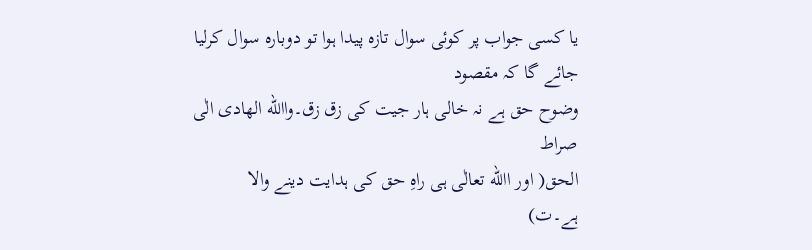یا کسی جواب پر کوئی سوال تازہ پیدا ہوا تو دوبارہ سوال کرلیا جائے گا کہ مقصود
وضوح حق ہے نہ خالی ہار جیت کی زق زق۔واالله الھادی الٰی صراط
الحق( اور االله تعالٰی ہی راہِ حق کی ہدایت دینے والا
ہے۔ت)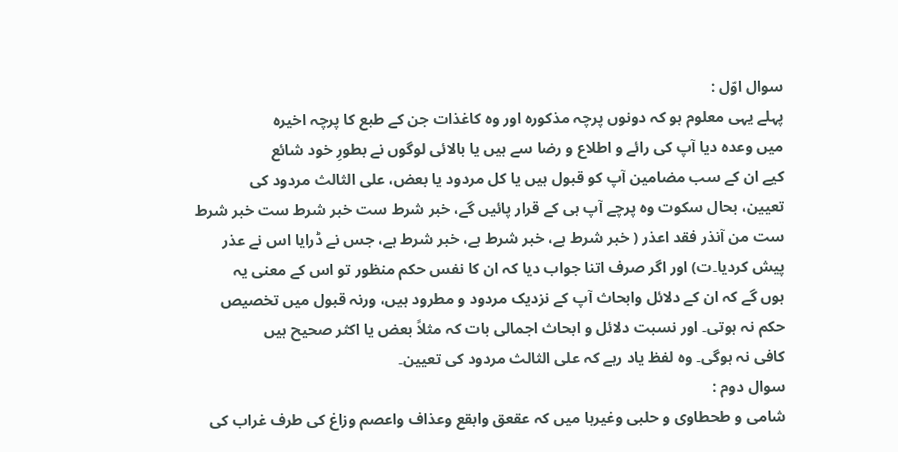سوال اوّل :
پہلے یہی معلوم ہو کہ دونوں پرچہ مذکورہ اور وہ کاغذات جن کے طبع کا پرچہ اخیرہ
میں وعدہ دیا آپ کی رائے و اطلاع و رضا سے ہیں یا بالائی لوگوں نے بطورِ خود شائع
کیے ان کے سب مضامین آپ کو قبول ہیں یا کل مردود یا بعض، علی الثالث مردود کی
تعیین، بحال سکوت وہ پرچے آپ ہی کے قرار پائیں گے، خبر شرط ست خبر شرط ست خبر شرط
ست من آنذر فقد اعذر ( خبر شرط ہے، خبر شرط ہے، خبر شرط ہے، جس نے ڈرایا اس نے عذر
پیش کردیا۔ت) اور اگر صرف اتنا جواب دیا کہ ان کا نفس حکم منظور تو اس کے معنی یہ
ہوں گے کہ ان کے دلائل وابحاث آپ کے نزدیک مردود و مطرود ہیں، ورنہ قبول میں تخصیص
حکم نہ ہوتی۔ اور نسبت دلائل و ابحاث اجمالی بات کہ مثلاً بعض یا اکثر صحیح ہیں
کافی نہ ہوگی۔ وہ لفظ یاد رہے کہ علی الثالث مردود کی تعیین۔
سوال دوم :
شامی و طحطاوی و حلبی وغیرہا میں کہ عقعق وابقع وعذاف واعصم وزاغ کی طرف غراب کی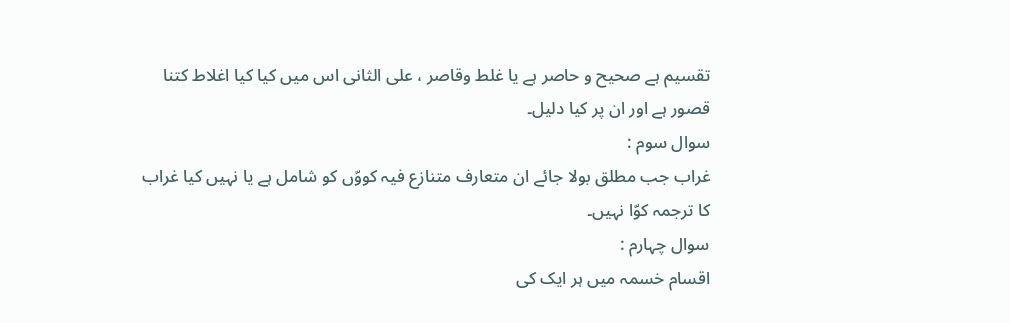تقسیم ہے صحیح و حاصر ہے یا غلط وقاصر ، علی الثانی اس میں کیا کیا اغلاط کتنا
قصور ہے اور ان پر کیا دلیل۔
سوال سوم :
غراب جب مطلق بولا جائے ان متعارف متنازع فیہ کووّں کو شامل ہے یا نہیں کیا غراب
کا ترجمہ کوّا نہیں۔
سوال چہارم :
اقسام خسمہ میں ہر ایک کی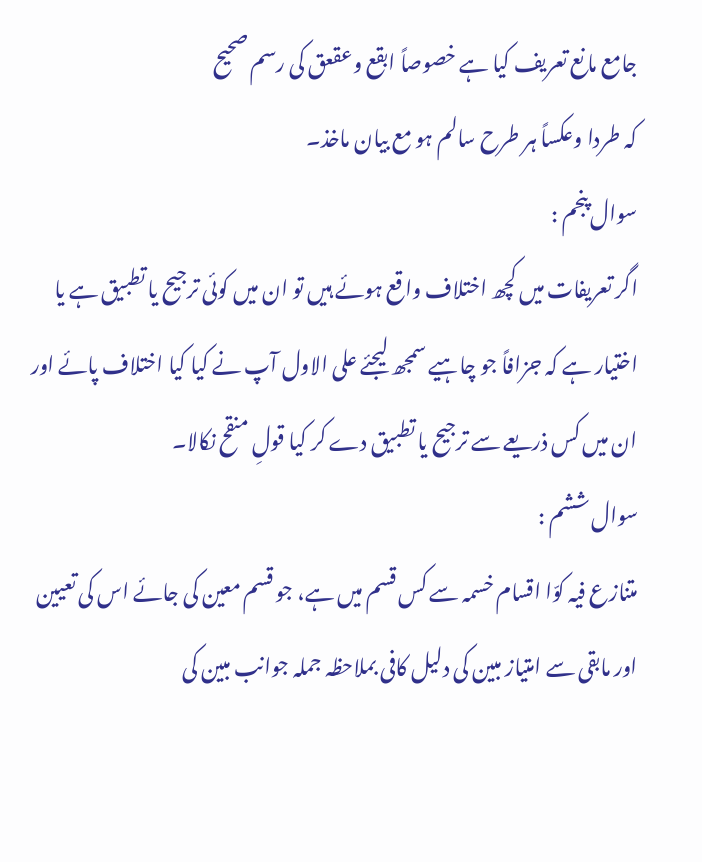جامع مانع تعریف کیا ہے خصوصاً ابقع وعقعق کی رسم صحیح
کہ طردا وعکساً ہر طرح سالم ہو مع بیان ماخذ۔
سوال پنجم :
اگر تعریفات میں کچھ اختلاف واقع ہوئے ہیں تو ان میں کوئی ترجیح یا تطبیق ہے یا
اختیار ہے کہ جزافاً جو چاہیے سمجھ لیجئے علی الاول آپ نے کیا کیا اختلاف پائے اور
ان میں کس ذریعے سے ترجیح یا تطبیق دے کر کیا قولِ منقح نکالا۔
سوال ششم :
متنازع فیہ کوّا اقسام خسمہ سے کس قسم میں ہے، جو قسم معین کی جائے اس کی تعیین
اور مابقی سے امتیاز مبین کی دلیل کافی بملاحظہ جملہ جوانب مبین کی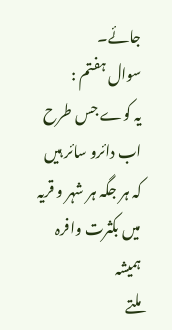جائے۔
سوال ہفتم :
یہ کوے جس طرح اب دائرو سائر ہیں کہ ہر جگہ ہر شہر و قریہ میں بکثرت وافرہ ہمیشہ
ملتے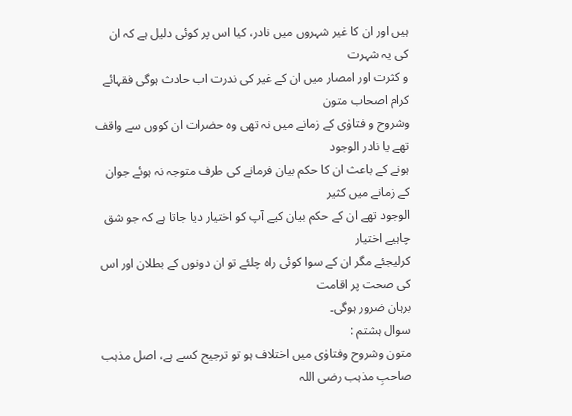ہیں اور ان کا غیر شہروں میں نادر، کیا اس پر کوئی دلیل ہے کہ ان کی یہ شہرت
و کثرت اور امصار میں ان کے غیر کی ندرت اب حادث ہوگی فقہائے کرام اصحاب متون
وشروح و فتاوٰی کے زمانے میں نہ تھی وہ حضرات ان کووں سے واقف تھے یا نادر الوجود
ہونے کے باعث ان کا حکم بیان فرمانے کی طرف متوجہ نہ ہوئے جوان کے زمانے میں کثیر
الوجود تھے ان کے حکم بیان کیے آپ کو اختیار دیا جاتا ہے کہ جو شق چاہیے اختیار
کرلیجئے مگر ان کے سوا کوئی راہ چلئے تو ان دونوں کے بطلان اور اس کی صحت پر اقامت
برہان ضرور ہوگی۔
سوال ہشتم :
متون وشروح وفتاوٰی میں اختلاف ہو تو ترجیح کسے ہے، اصل مذہب صاحبِ مذہب رضی اللہ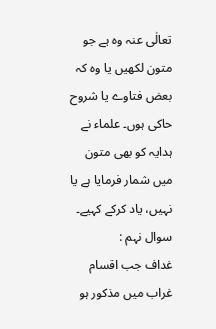تعالٰی عنہ وہ ہے جو متون لکھیں یا وہ کہ بعض فتاوے یا شروح حاکی ہوں۔ علماء نے
ہدایہ کو بھی متون میں شمار فرمایا ہے یا نہیں، یاد کرکے کہیے۔
سوال نہم :
غداف جب اقسام غراب میں مذکور ہو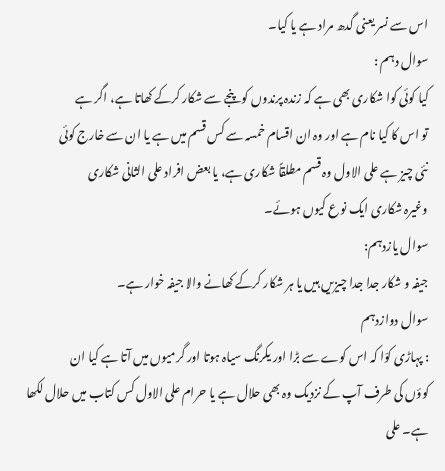اس سے نسر یعنی گدھ مراد ہے یا کیا۔
سوال دہم :
کیا کوئی کوا شکاری بھی ہے کہ زندہ پرندوں کو پنجے سے شکار کرکے کھاتا ہے، اگر ہے
تو اس کا کیا نام ہے اور وہ ان اقسام خمسہ سے کس قسم میں ہے یا ان سے خارج کوئی
نئی چیز ہے علی الاول وہ قسم مطلقاً شکاری ہے، یا بعض افراد علی الثانی شکاری
وغیرہ شکاری ایک نوع کیوں ہوئے۔
سوال یازدہم:
جیفہ و شکار جدا جدا چیزیں ہیں یا ہر شکار کرکے کھانے والا جیفہ خوار ہے۔
سوال دوازدہم
: پہاڑی کوّا کہ اس کوے سے بڑا اور یکرنگ سیاہ ہوتا اور گرمیوں میں آتا ہے کیا ان
کوؤں کی طرف آپ کے نزدیک وہ بھی حلال ہے یا حرام علی الاول کس کتاب میں حلال لکھا
ہے۔ علی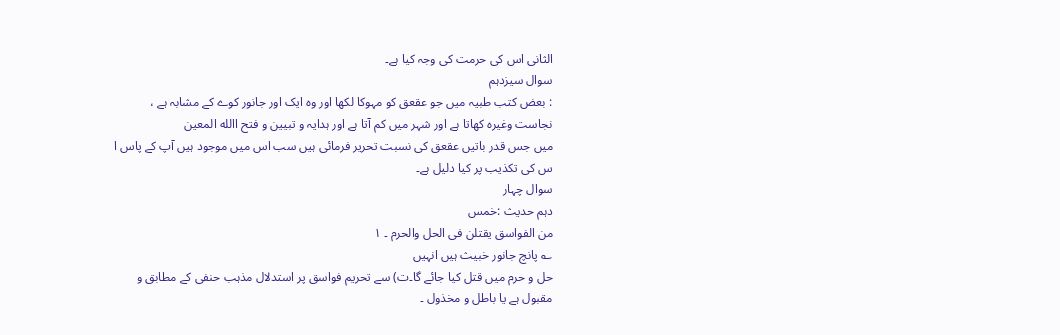الثانی اس کی حرمت کی وجہ کیا ہے۔
سوال سیزدہم
: بعض کتب طبیہ میں جو عقعق کو مہوکا لکھا اور وہ ایک اور جانور کوے کے مشابہ ہے ،
نجاست وغیرہ کھاتا ہے اور شہر میں کم آتا ہے اور ہدایہ و تبیین و فتح االله المعین
میں جس قدر باتیں عقعق کی نسبت تحریر فرمائی ہیں سب اس میں موجود ہیں آپ کے پاس ا
س کی تکذیب پر کیا دلیل ہے۔
سوال چہار
دہم حدیث :خمس
من الفواسق یقتلن فی الحل والحرم ۔ ۱
؎ پانچ جانور خبیث ہیں انہیں
حل و حرم میں قتل کیا جائے گا۔ت) سے تحریم فواسق پر استدلال مذہب حنفی کے مطابق و
مقبول ہے یا باطل و مخذول ۔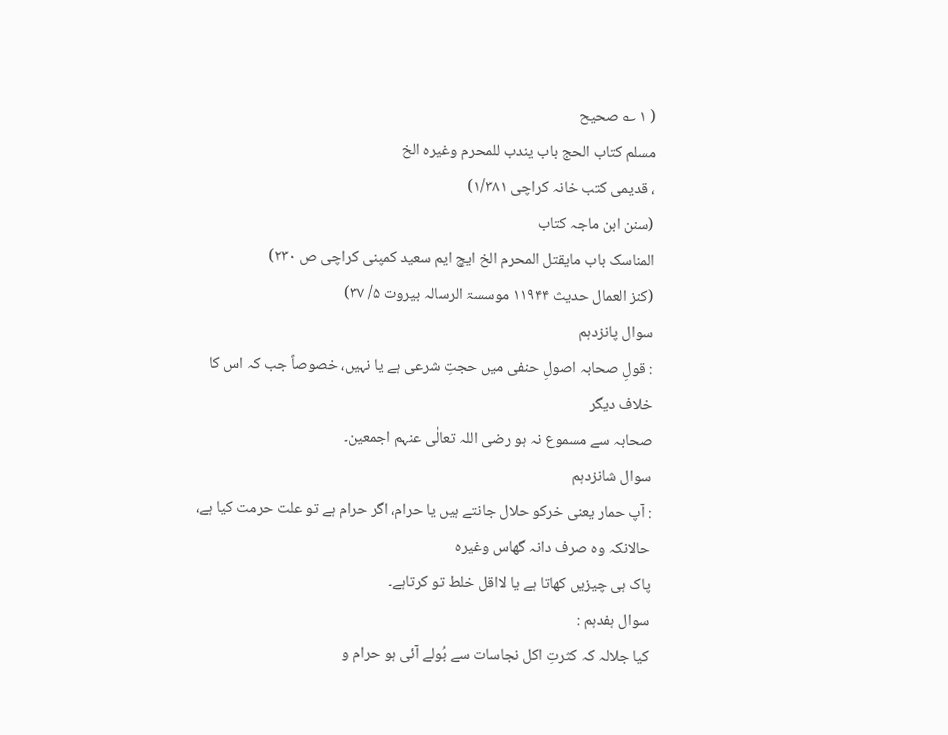( ۱ ؎ صحیح
مسلم کتاب الحج باب یندب للمحرم وغیرہ الخ
، قدیمی کتب خانہ کراچی ۱/۳۸۱)
(سنن ابن ماجہ کتاب
المناسک باب مایقتل المحرم الخ ایچ ایم سعید کمپنی کراچی ص ۲۳۰)
(کنز العمال حدیث ۱۱۹۴۴ موسسۃ الرسالہ بیروت ۵/ ۳۷)
سوال پانزدہم
: قولِ صحابہ اصولِ حنفی میں حجتِ شرعی ہے یا نہیں، خصوصاً جب کہ اس کا خلاف دیگر
صحابہ سے مسموع نہ ہو رضی اللہ تعالٰی عنہم اجمعین۔
سوال شانزدہم
: آپ حمار یعنی خرکو حلال جانتے ہیں یا حرام، اگر حرام ہے تو علت حرمت کیا ہے، حالانکہ وہ صرف دانہ گھاس وغیرہ
پاک ہی چیزیں کھاتا ہے یا لااقل خلط تو کرتاہے۔
سوال ہفدہم :
کیا جلالہ کہ کثرتِ اکل نجاسات سے بُولے آئی ہو حرام و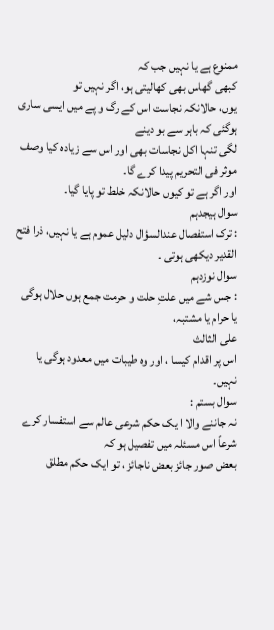ممنوع ہے یا نہیں جب کہ
کبھی گھاس بھی کھالیتی ہو، اگر نہیں تو
یوں، حالانکہ نجاست اس کے رگ و پے میں ایسی ساری ہوگئی کہ باہر سے بو دینے
لگی تنہا اکل نجاسات بھی اور اس سے زیادہ کیا وصف موثر فی التحریم پیدا کرے گا۔
اور اگر ہے تو کیوں حالانکہ خلط تو پایا گیا۔
سوال ہیجدہم
: ترک استفصال عندالسؤال دلیل عموم ہے یا نہیں، ذرا فتح القدیر دیکھی ہوتی ۔
سوال نوزدہم
: جس شے میں علتِ حلت و حرمت جمع ہوں حلال ہوگی یا حرام یا مشتبہ،
علی الثالث
اس پر اقدام کیسا ، اور وہ طیبات میں معدود ہوگی یا نہیں۔
سوال بستم :
نہ جاننے والا ا یک حکم شرعی عالم سے استفسار کرے شرعاً اس مسئلہ میں تفصیل ہو کہ
بعض صور جائز بعض ناجائز ، تو ایک حکم مطلق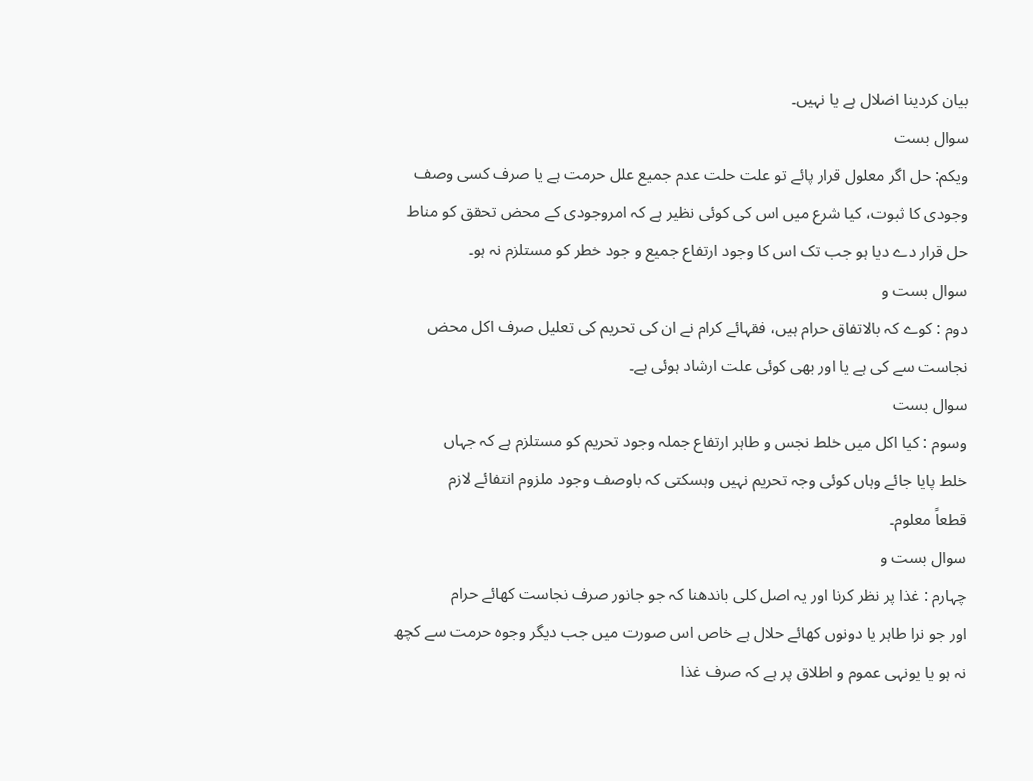بیان کردینا اضلال ہے یا نہیں۔
سوال بست
ویکم: حل اگر معلول قرار پائے تو علت حلت عدم جمیع علل حرمت ہے یا صرف کسی وصف
وجودی کا ثبوت، کیا شرع میں اس کی کوئی نظیر ہے کہ امروجودی کے محض تحقق کو مناط
حل قرار دے دیا ہو جب تک اس کا وجود ارتفاع جمیع و جود خطر کو مستلزم نہ ہو۔
سوال بست و
دوم : کوے کہ بالاتفاق حرام ہیں، فقہائے کرام نے ان کی تحریم کی تعلیل صرف اکل محض
نجاست سے کی ہے یا اور بھی کوئی علت ارشاد ہوئی ہے۔
سوال بست
وسوم : کیا اکل میں خلط نجس و طاہر ارتفاع جملہ وجود تحریم کو مستلزم ہے کہ جہاں
خلط پایا جائے وہاں کوئی وجہ تحریم نہیں وہسکتی کہ باوصف وجود ملزوم انتفائے لازم
قطعاً معلوم۔
سوال بست و
چہارم : غذا پر نظر کرنا اور یہ اصل کلی باندھنا کہ جو جانور صرف نجاست کھائے حرام
اور جو نرا طاہر یا دونوں کھائے حلال ہے خاص اس صورت میں جب دیگر وجوہ حرمت سے کچھ
نہ ہو یا یونہی عموم و اطلاق پر ہے کہ صرف غذا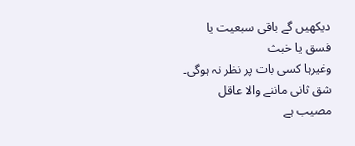دیکھیں گے باقی سبعیت یا فسق یا خبث
وغیرہا کسی بات پر نظر نہ ہوگی۔ شق ثانی ماننے والا عاقل مصیب ہے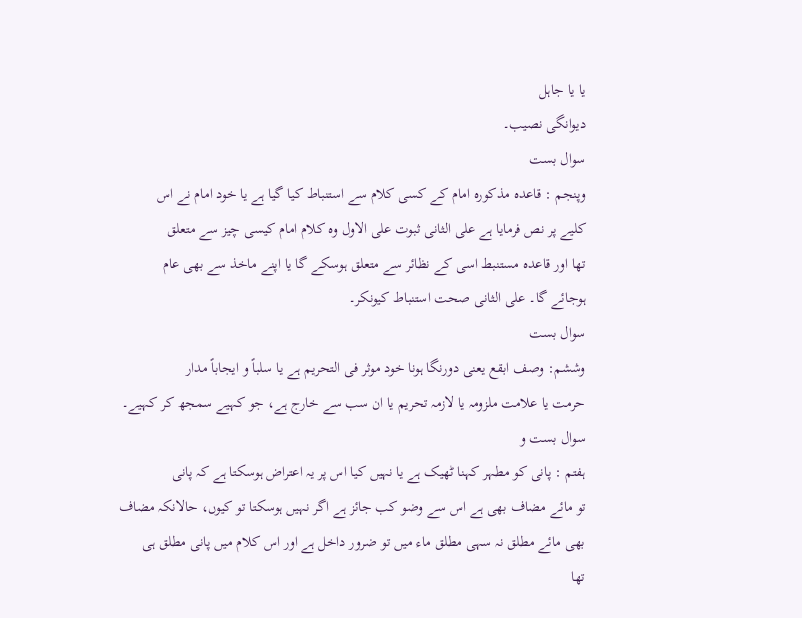یا یا جاہل
دیوانگی نصیب۔
سوال بست
وپنجم : قاعدہ مذکورہ امام کے کسی کلام سے استنباط کیا گیا ہے یا خود امام نے اس
کلیے پر نص فرمایا ہے علی الثانی ثبوت علی الاول وہ کلام امام کیسی چیز سے متعلق
تھا اور قاعدہ مستنبط اسی کے نظائر سے متعلق ہوسکے گا یا اپنے ماخذ سے بھی عام
ہوجائے گا۔ علی الثانی صحت استنباط کیونکر۔
سوال بست
وششم: وصف ابقع یعنی دورنگا ہونا خود موثر فی التحریم ہے یا سلباً و ایجاباً مدار
حرمت یا علامت ملزومہ یا لازمہ تحریم یا ان سب سے خارج ہے، جو کہیے سمجھ کر کہیے۔
سوال بست و
ہفتم : پانی کو مطہر کہنا ٹھیک ہے یا نہیں کیا اس پر یہ اعتراض ہوسکتا ہے کہ پانی
تو مائے مضاف بھی ہے اس سے وضو کب جائز ہے اگر نہیں ہوسکتا تو کیوں، حالانکہ مضاف
بھی مائے مطلق نہ سہی مطلق ماء میں تو ضرور داخل ہے اور اس کلام میں پانی مطلق ہی
تھا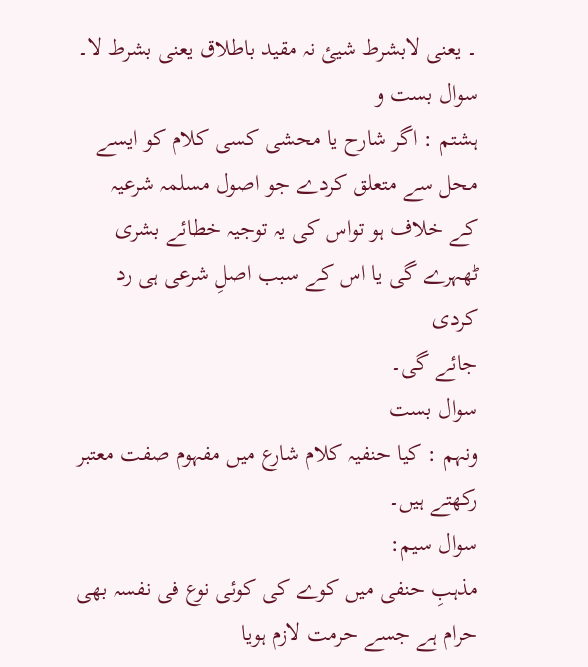۔ یعنی لابشرط شیئ نہ مقید باطلاق یعنی بشرط لا۔
سوال بست و
ہشتم : اگر شارح یا محشی کسی کلام کو ایسے محل سے متعلق کردے جو اصول مسلمہ شرعیہ
کے خلاف ہو تواس کی یہ توجیہ خطائے بشری ٹھہرے گی یا اس کے سبب اصلِ شرعی ہی رد کردی
جائے گی۔
سوال بست
ونہم : کیا حنفیہ کلام شارع میں مفہوم صفت معتبر رکھتے ہیں۔
سوال سیم:
مذہبِ حنفی میں کوے کی کوئی نوع فی نفسہ بھی حرام ہے جسے حرمت لازم ہویا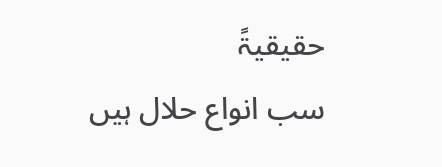حقیقیۃً
سب انواع حلال ہیں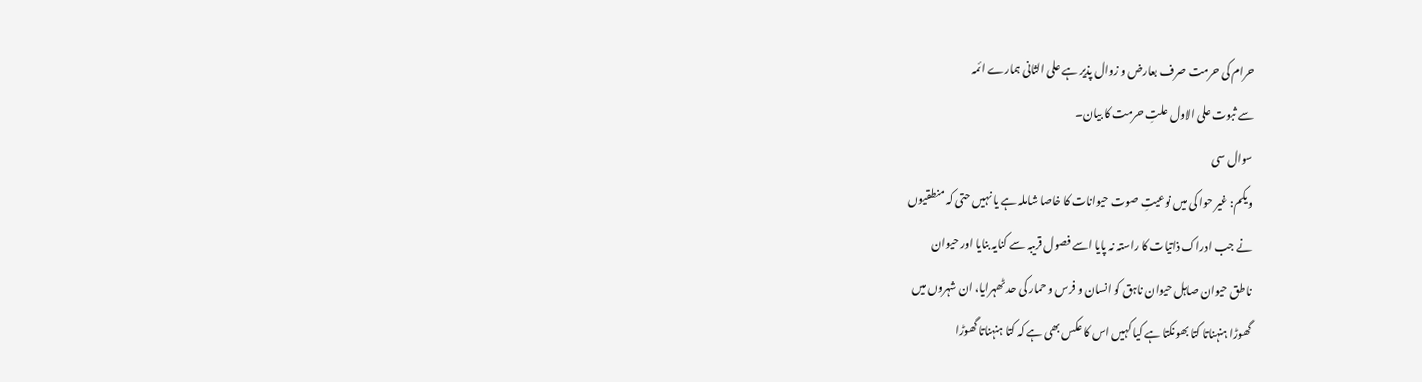حرام کی حرمت صرف بعارض و زوال پذیر ہے علی الثانی ہمارے ائمہ
سے ثبوت علی الاول علتِ حرمت کا بیان۔
سوال سی
ویکم: غیر حوا کی میں نوعیتِ صوت حیوانات کا خاصا شاملہ ہے یا نہیں حتی کہ منطقیوں
نے جب ادراک ذاتیات کا راستہ نہ پایا اسے فصول قریبہ سے کنایہ بنایا اور حیوان
ناطق حیوان صاہل حیوان ناہق کو انسان و فرس و حمار کی حد ٹھہرایا، ان شہروں میں
گھوڑا ہنہناتا کتا بھونکتا ہے کیا کہیں اس کا عکس بھی ہے کہ کتا ہنہناتا گھوڑا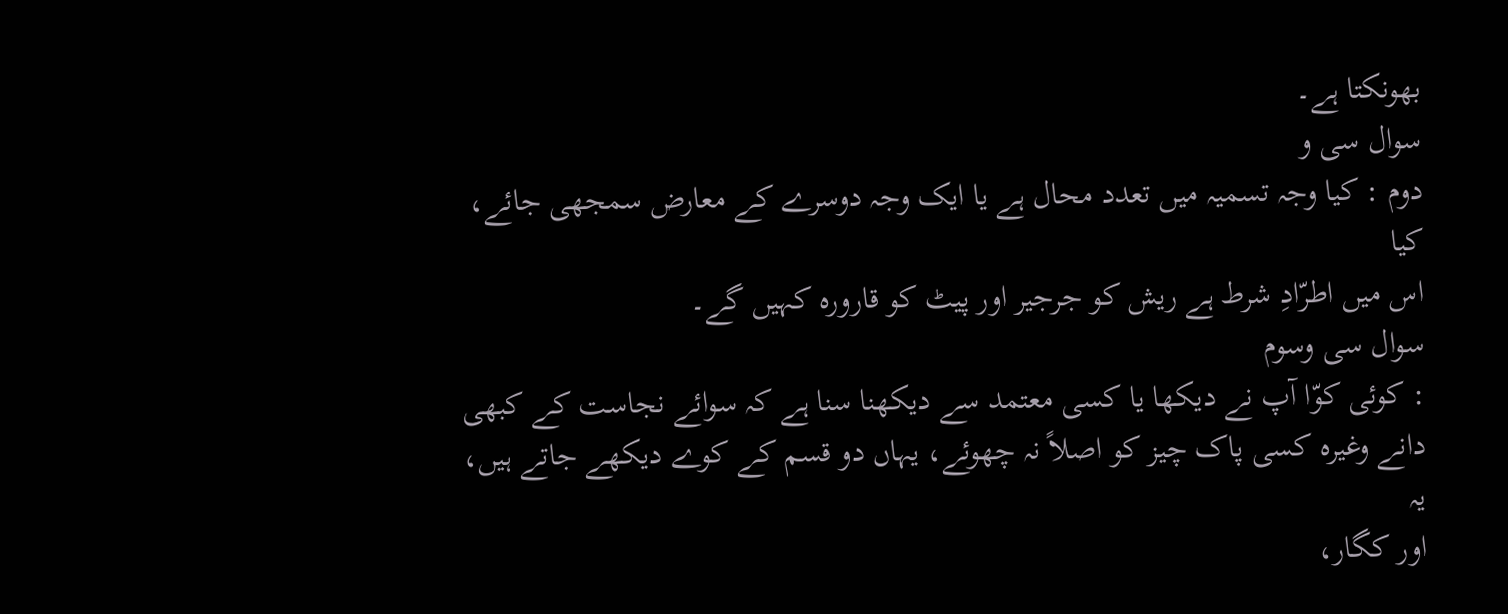بھونکتا ہے۔
سوال سی و
دوم : کیا وجہ تسمیہ میں تعدد محال ہے یا ایک وجہ دوسرے کے معارض سمجھی جائے، کیا
اس میں اطرّادِ شرط ہے ریش کو جرجیر اور پیٹ کو قارورہ کہیں گے۔
سوال سی وسوم
: کوئی کوّا آپ نے دیکھا یا کسی معتمد سے دیکھنا سنا ہے کہ سوائے نجاست کے کبھی
دانے وغیرہ کسی پاک چیز کو اصلاً نہ چھوئے، یہاں دو قسم کے کوے دیکھے جاتے ہیں، یہ
اور کگار،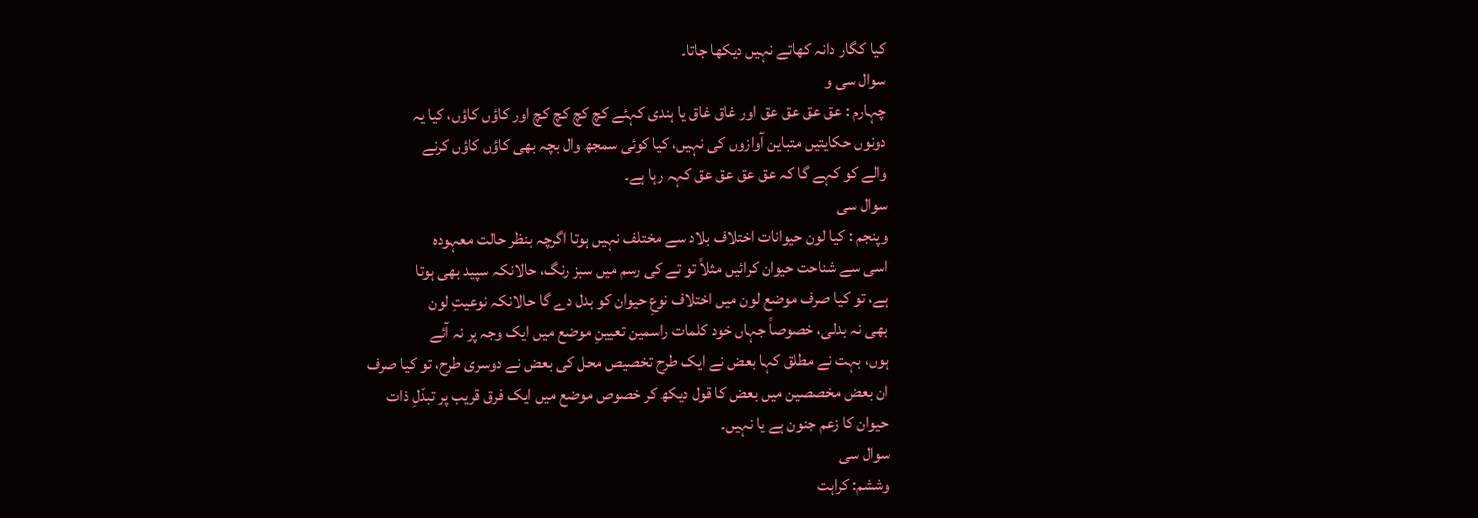کیا کگار دانہ کھاتے نہیں دیکھا جاتا۔
سوال سی و
چہارم : عق عق عق عق اور غاق غاق یا ہندی کہئے کچ کچ کچ کچ اور کاؤں کاؤں، کیا یہ
دونوں حکایتیں متباین آوازوں کی نہیں، کیا کوئی سمجھ وال بچہ بھی کاؤں کاؤں کرنے
والے کو کہے گا کہ عق عق عق عق کہہ رہا ہے۔
سوال سی
وپنجم : کیا لون حیوانات اختلاف بلاد سے مختلف نہیں ہوتا اگرچہ بنظر حالت معہودہ
اسی سے شناحت حیوان کرائیں مثلاً تو تے کی رسم میں سبز رنگ، حالانکہ سپید بھی ہوتا
ہے، تو کیا صرف موضع لون میں اختلاف نوعِ حیوان کو بدل دے گا حالانکہ نوعیتِ لون
بھی نہ بدلی، خصوصاً جہاں خود کلمات راسمین تعیینِ موضع میں ایک وجہ پر نہ آئے
ہوں، بہت نے مطلق کہا بعض نے ایک طرح تخصیص محل کی بعض نے دوسری طرح، تو کیا صرف
ان بعض مخصصین میں بعض کا قول دیکھ کر خصوص موضع میں ایک فرق قریب پر تبدّلِ ذات
حیوان کا زعم جنون ہے یا نہیں۔
سوال سی
وششم: کراہت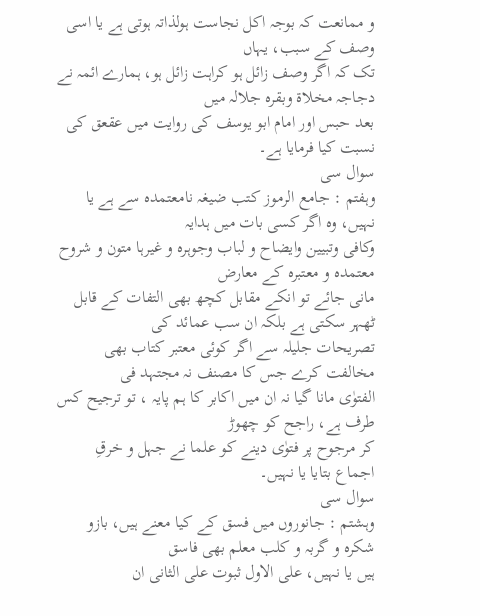و ممانعت کہ بوجہ اکل نجاست ہولذاتہ ہوتی ہے یا اسی وصف کے سبب، یہاں
تک کہ اگر وصف زائل ہو کراہت زائل ہو، ہمارے ائمہ نے دجاجہ مخلاۃ وبقرہ جلالہ میں
بعد حبس اور امام ابو یوسف کی روایت میں عقعق کی نسبت کیا فرمایا ہے۔
سوال سی
وہفتم : جامع الرموز کتب ضیغہ نامعتمدہ سے ہے یا نہیں، وہ اگر کسی بات میں ہدایہ
وکافی وتبیین وایضاح و لباب وجوہرہ و غیرہا متون و شروح معتمدہ و معتبرہ کے معارض
مانی جائے تو انکے مقابل کچھ بھی التفات کے قابل ٹھہر سکتی ہے بلکہ ان سب عمائد کی
تصریحات جلیلہ سے اگر کوئی معتبر کتاب بھی مخالفت کرے جس کا مصنف نہ مجتہد فی
الفتوٰی مانا گیا نہ ان میں اکابر کا ہم پایہ ، تو ترجیح کس طرف ہے، راجح کو چھوڑ
کر مرجوح پر فتوٰی دینے کو علما نے جہل و خرقِ اجماع بتایا یا نہیں۔
سوال سی
وہشتم : جانوروں میں فسق کے کیا معنے ہیں، بازو شکرہ و گربہ و کلب معلم بھی فاسق
ہیں یا نہیں، علی الاول ثبوت علی الثانی ان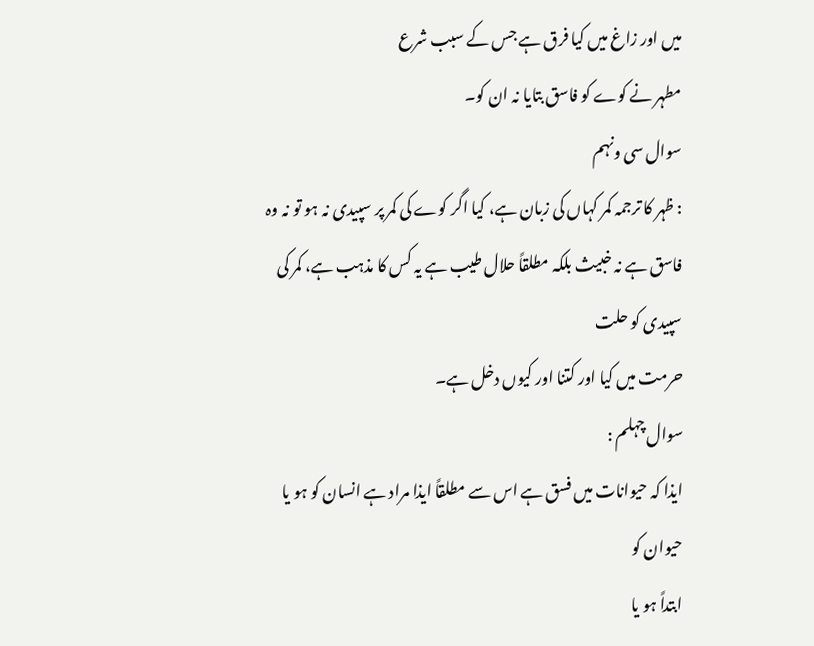میں اور زاغ میں کیا فرق ہے جس کے سبب شرع
مطہر نے کوے کو فاسق بتایا نہ ان کو۔
سوال سی ونہم
: ظہر کا ترجمہ کمر کہاں کی زبان ہے، کیا اگر کوے کی کمر پر سپیدی نہ ہو تو نہ وہ
فاسق ہے نہ خبیث بلکہ مطلقاً حلال طیب ہے یہ کس کا مذہب ہے، کمر کی سپیدی کو حلت
حرمت میں کیا اور کتنا اور کیوں دخل ہے۔
سوال چہلم :
ایذا کہ حیوانات میں فسق ہے اس سے مطلقاً ایذا مراد ہے انسان کو ہو یا حیوان کو
ابتداً ہو یا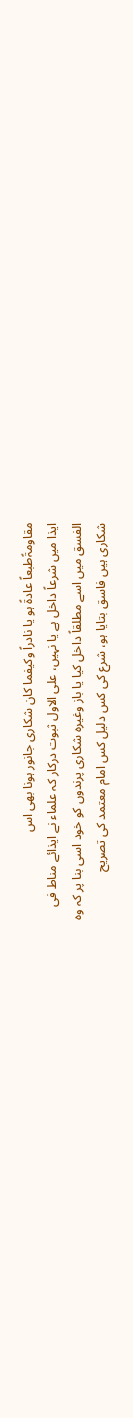مقاومۃًطبعاً عادۃً ہو یا نادراً وکیفما کان شکاری جانور ہونا بھی اس
ایذا میں شرعاً داخل ہے یا نہیں، علی الاول ثبوت درکار کہ علماء نے ایذائے مناط فی
الفسق میں اسے مطلقاً داخل کیا یا باز وغیرہ شکاری پرندوں کو خود اسی بنا پر کہ وہ
شکاری ہیں فاسق بتایا ہو، شرع کی کس دلیل کس امام معتمد کی تصریح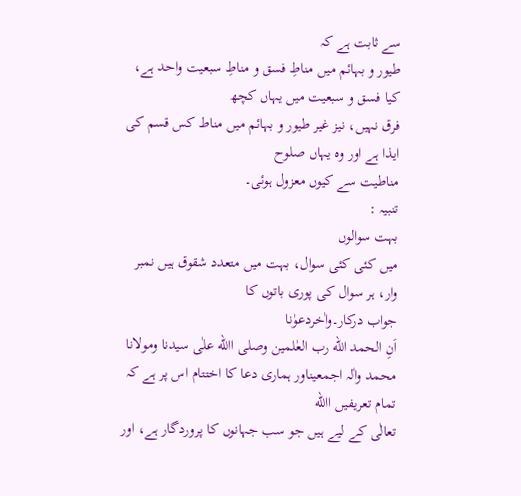سے ثابت ہے کہ
طیور و بہائم میں مناطِ فسق و مناطِ سبعیت واحد ہے، کیا فسق و سبعیت میں یہاں کچھ
فرق نہیں، نیز غیر طیور و بہائم میں مناط کس قسم کی ایذا ہے اور وہ یہاں صلوح
مناطیت سے کیوں معزول ہوئی۔
تنبیہ :
بہت سوالوں
میں کئی کئی سوال، بہت میں متعدد شقوق ہیں نمبر وار، ہر سوال کی پوری باتوں کا
جواب درکار۔واٰخردعوٰنا
اَنِ الحمد الله رب العٰلمین وصلی االله علٰی سیدنا ومولانا محمد واٰلہ اجمعیناور ہماری دعا کا اختتام اس پر ہے کہ تمام تعریفیں االله
تعالٰی کے لیے ہیں جو سب جہانوں کا پروردگار ہے، اور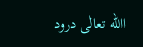االله تعالٰی درود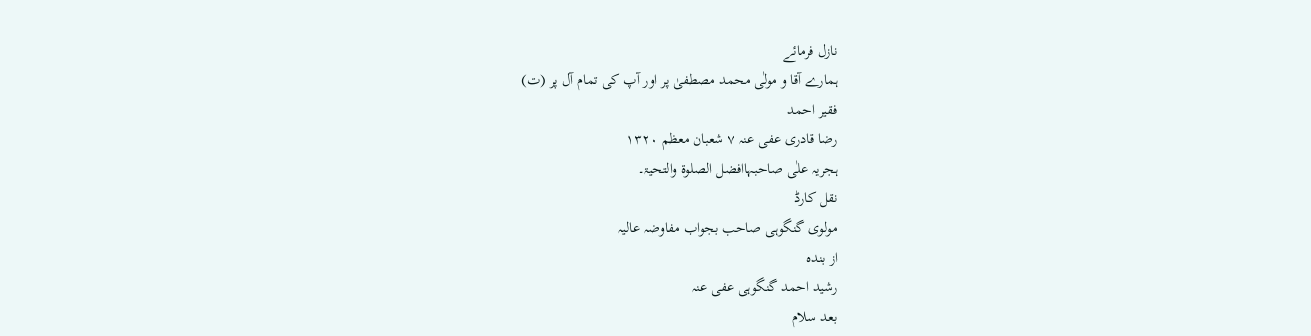نازل فرمائے
ہمارے آقا و مولٰی محمد مصطفیٰ پر اور آپ کی تمام آل پر (ت)
فقیر احمد
رضا قادری عفی عنہ ۷ شعبان معظم ۱۳۲۰
ہجریہ علٰی صاحبہاافضل الصلوۃ والتحیۃ۔
نقل کارڈ
مولوی گنگوہی صاحب بجواب مفاوضہ عالیہ
از بندہ
رشید احمد گنگوہی عفی عنہ
بعد سلام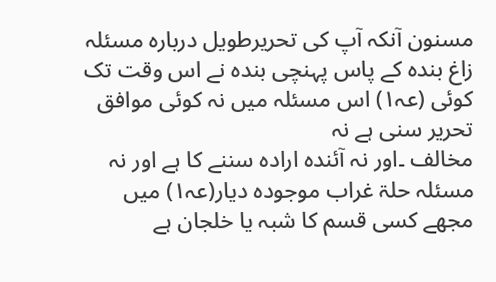مسنون آنکہ آپ کی تحریرطویل دربارہ مسئلہ زاغ بندہ کے پاس پہنچی بندہ نے اس وقت تک
کوئی (عہ۱) اس مسئلہ میں نہ کوئی موافق تحریر سنی ہے نہ
مخالف ۔اور نہ آئندہ ارادہ سننے کا ہے اور نہ مسئلہ حلۃ غراب موجودہ دیار(عہ۱) میں
مجھے کسی قسم کا شبہ یا خلجان ہے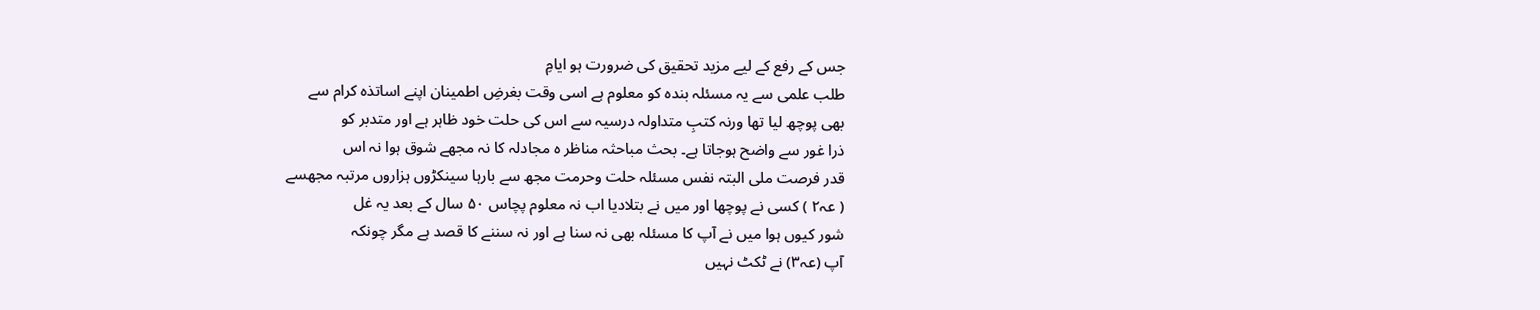جس کے رفع کے لیے مزید تحقیق کی ضرورت ہو ایامِ
طلب علمی سے یہ مسئلہ بندہ کو معلوم ہے اسی وقت بغرضِ اطمینان اپنے اساتذہ کرام سے
بھی پوچھ لیا تھا ورنہ کتبِ متداولہ درسیہ سے اس کی حلت خود ظاہر ہے اور متدبر کو
ذرا غور سے واضح ہوجاتا ہے۔ بحث مباحثہ مناظر ہ مجادلہ کا نہ مجھے شوق ہوا نہ اس
قدر فرصت ملی البتہ نفس مسئلہ حلت وحرمت مجھ سے بارہا سینکڑوں ہزاروں مرتبہ مجھسے
( عہ۲ ) کسی نے پوچھا اور میں نے بتلادیا اب نہ معلوم پچاس ۵۰ سال کے بعد یہ غل
شور کیوں ہوا میں نے آپ کا مسئلہ بھی نہ سنا ہے اور نہ سننے کا قصد ہے مگر چونکہ
آپ (عہ۳) نے ٹکٹ نہیں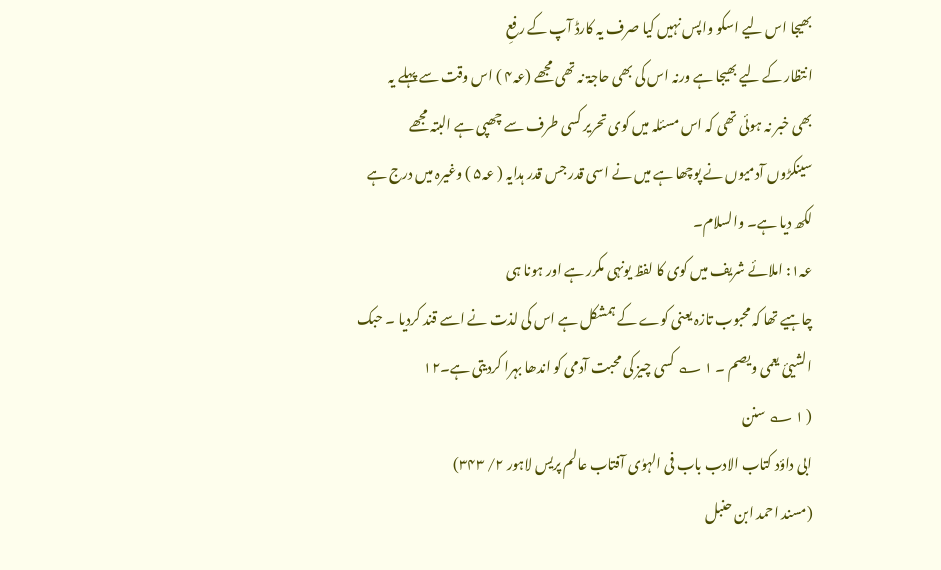بھیجا اس لیے اسکو واپس نہیں کیا صرف یہ کارڈ آپ کے رفعِ
انتظار کے لیے بھیجا ہے ورنہ اس کی بھی حاجۃ نہ تھی مجھے (عہ۴ ) اس وقت سے پہلے یہ
بھی خبر نہ ہوئی تھی کہ اس مسئلہ میں کوی تحریر کسی طرف سے چھپی ہے البتہ مجھے
سینکڑوں آدمیوں نے پوچھا ہے میں نے اسی قدر جس قدر ہدایہ ( عہ۵ ) وغیرہ میں درج ہے
لکھ دیا ہے۔ والسلام۔
عہ۱: املائے شریف میں کوی کا لفظ یونہی مکرر ہے اور ہونا ہی
چاہیے تھا کہ محبوب تازہ یعنی کوے کے ہمشکل ہے اس کی لذت نے اسے قند کردیا ۔ حبک
الشیئ یعمی ویصم ۔ ۱ ؎ کسی چیز کی محبت آدمی کو اندھا بہرا کردیتی ہے۔۱۲
( ۱ ؎ سنن
ابی داؤد کتاب الادب باب فی الہوٰی آفتاب عالم پریس لاہور ۲/ ۳۴۳)
(مسند احمد ابن حنبل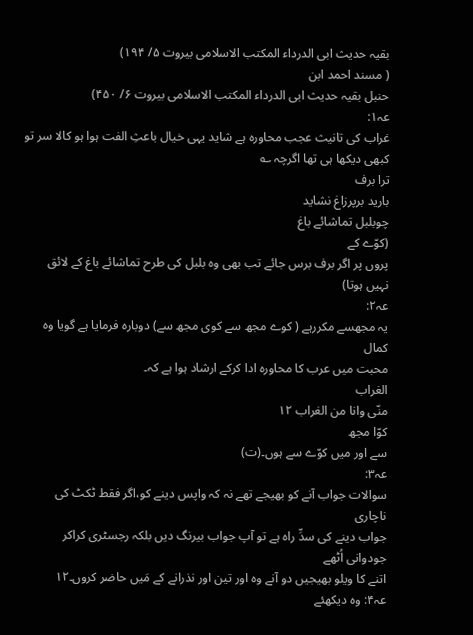بقیہ حدیث ابی الدرداء المکتب الاسلامی بیروت ۵/ ۱۹۴)
( مسند احمد ابن
حنبل بقیہ حدیث ابی الدرداء المکتب الاسلامی بیروت ۶/ ۴۵۰)
عہ۱:
غراب کی تانیث عجب محاورہ ہے شاید یہی خیال باعثِ الفت ہوا ہو کالا سر تو
کبھی دیکھا ہی تھا اگرچہ ؎
ترا برف
بارید برپرزاغ نشاید
چوبلبل تماشائے باغ
(کوّے کے
پروں پر اگر برف برس جائے تب بھی وہ بلبل کی طرح تماشائے باغ کے لائق نہیں ہوتا)
عہ۲:
یہ مجھسے مکررہے ( کوے مجھ سے کوی مجھ سے) دوبارہ فرمایا ہے گویا وہ کمال
محبت میں عرب کا محاورہ ادا کرکے ارشاد ہوا ہے کہ۔
الغراب
منّی وانا من الغراب ۱۲
کوّا مجھ
سے اور میں کوّے سے ہوں۔(ت)
عہ۳:
سوالات جواب آنے کو بھیجے تھے نہ کہ واپس دینے کو،اگر فقط ٹکٹ کی ناچاری
جواب دینے کی سدِّ راہ ہے تو آپ جواب بیرنگ دیں بلکہ رجسٹری کراکر جودوانی اُٹھے
اتنے کا ویلو بھیجیں دو آنے وہ اور تین اور نذرانے کے مَیں حاضر کروں۔۱۲
عہ۴: وہ دیکھئے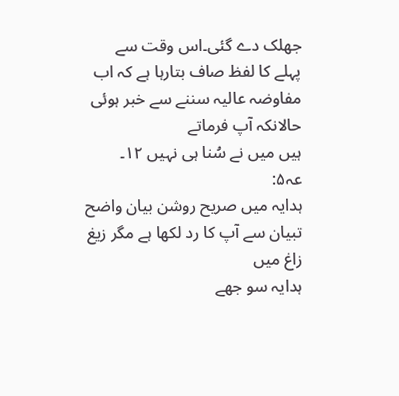جھلک دے گئی۔اس وقت سے
پہلے کا لفظ صاف بتارہا ہے کہ اب مفاوضہ عالیہ سننے سے خبر ہوئی حالانکہ آپ فرماتے
ہیں میں نے سُنا ہی نہیں ۱۲۔
عہ۵:
ہدایہ میں صریح روشن بیان واضح تبیان سے آپ کا رد لکھا ہے مگر زیغ زاغ میں
ہدایہ سو جھے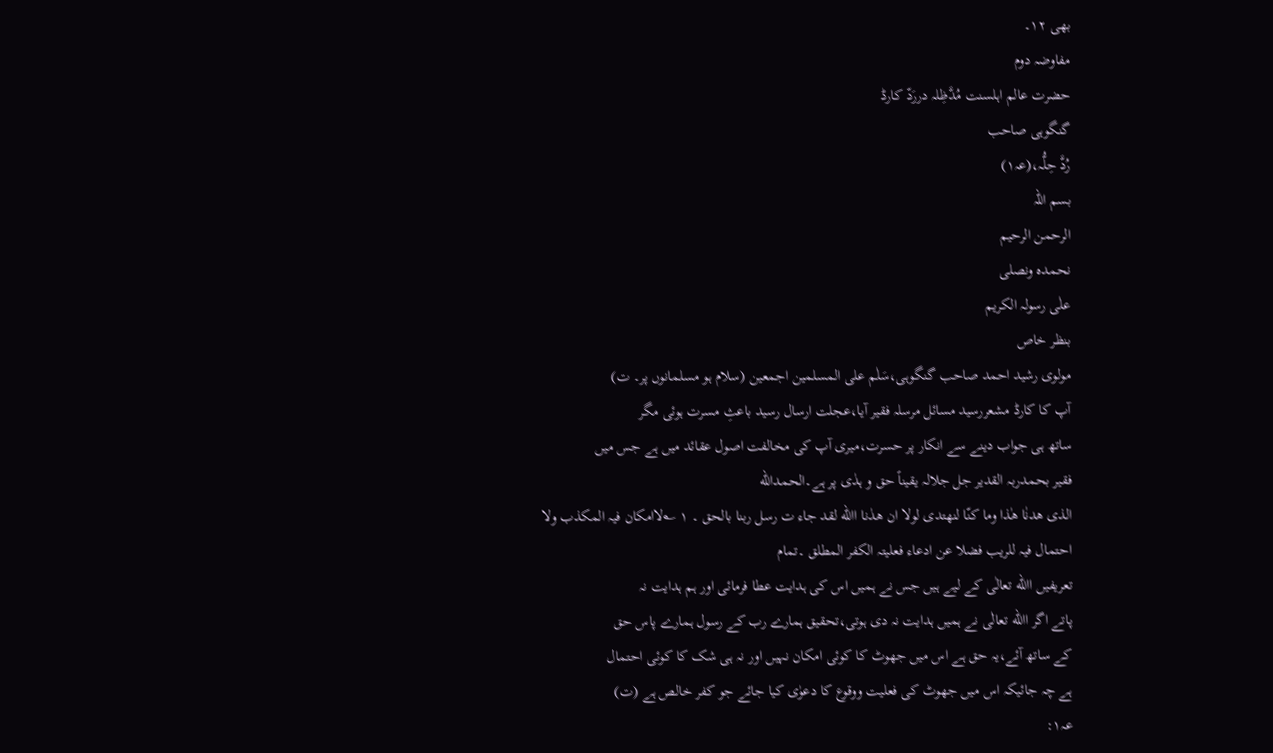بھی ۱۲۔
مفاوضہ دوم
حضرت عالم اہلسنت مُدَّظِلہ دررَدّ کارڈ
گنگوہی صاحب
رُدَّ حِلُّہ،(عہ۱)
بسم اللہ
الرحمن الرحیم
نحمدہ ونصلی
علٰی رسولہ الکریم
بنظر خاص
مولوی رشید احمد صاحب گنگوہی،سَلٰم علی المسلمین اجمعین (سلام ہو مسلمانوں پر۔ ت)
آپ کا کارڈ مشعررسید مسائل مرسلہ فقیر آیا،عجلت ارسال رسید باعثِ مسرت ہوئی مگر
ساتھ ہی جواب دینے سے انکار پر حسرت،میری آپ کی مخالفت اصول عقائد میں ہے جس میں
فقیر بحمدربہ القدیر جل جلالہ یقیناً حق و ہدٰی پر ہے۔الحمدالله
الذی ھدنٰا ھٰذا وما کنّا لنھتدی لولا ان ھدٰنا االله لقد جاء ت رسل ربنا بالحق ۔ ۱ ؎لاامکان فیہ المکذب ولا
احتمال فیہ للریب فضلا عن ادعاء فعلیتہ الکفر المطلق ۔تمام
تعریفیں االله تعالٰی کے لیے ہیں جس نے ہمیں اس کی ہدایت عطا فرمائی اور ہم ہدایت نہ
پاتے اگر االله تعالٰی نے ہمیں ہدایت نہ دی ہوتی،تحقیق ہمارے رب کے رسول ہمارے پاس حق
کے ساتھ آئے،یہ حق ہے اس میں جھوٹ کا کوئی امکان نہیں اور نہ ہی شک کا کوئی احتمال
ہے چہ جائیکہ اس میں جھوٹ کی فعلیت ووقوع کا دعوٰی کیا جائے جو کفر خالص ہے (ت)
عہ۱: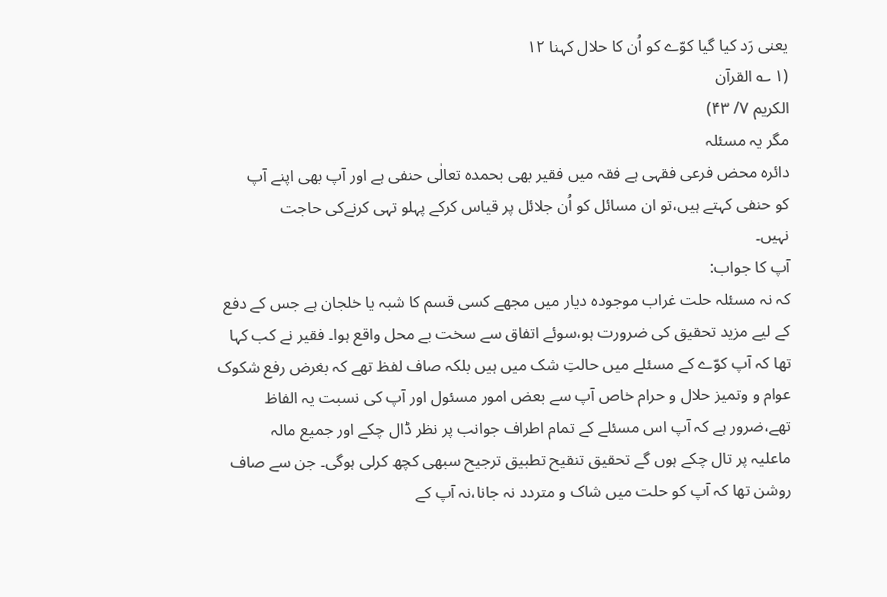یعنی رَد کیا گیا کوّے کو اُن کا حلال کہنا ۱۲
(۱ ؎ القرآن
الکریم ۷/ ۴۳)
مگر یہ مسئلہ
دائرہ محض فرعی فقہی ہے فقہ میں فقیر بھی بحمدہ تعالٰی حنفی ہے اور آپ بھی اپنے آپ
کو حنفی کہتے ہیں،تو ان مسائل کو اُن جلائل پر قیاس کرکے پہلو تہی کرنےکی حاجت
نہیں۔
آپ کا جواب:
کہ نہ مسئلہ حلت غراب موجودہ دیار میں مجھے کسی قسم کا شبہ یا خلجان ہے جس کے دفع
کے لیے مزید تحقیق کی ضرورت ہو،سوئے اتفاق سے سخت بے محل واقع ہوا۔ فقیر نے کب کہا
تھا کہ آپ کوّے کے مسئلے میں حالتِ شک میں ہیں بلکہ صاف لفظ تھے کہ بغرض رفع شکوک
عوام و وتمیز حلال و حرام خاص آپ سے بعض امور مسئول اور آپ کی نسبت یہ الفاظ
تھے،ضرور ہے کہ آپ اس مسئلے کے تمام اطراف جوانب پر نظر ڈال چکے اور جمیع مالہ
ماعلیہ پر تال چکے ہوں گے تحقیق تنقیح تطبیق ترجیح سبھی کچھ کرلی ہوگی۔ جن سے صاف
روشن تھا کہ آپ کو حلت میں شاک و متردد نہ جانا،نہ آپ کے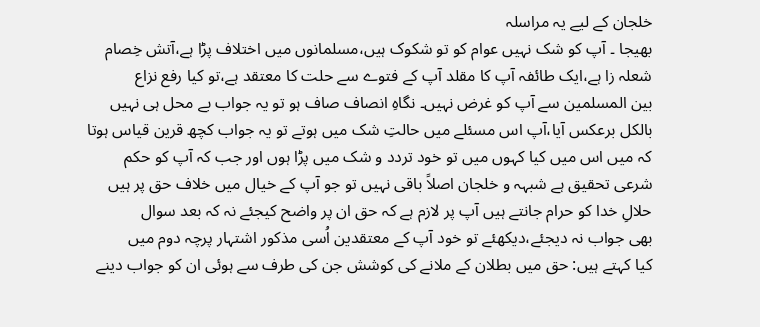خلجان کے لیے یہ مراسلہ
بھیجا ۔ آپ کو شک نہیں عوام کو تو شکوک ہیں،مسلمانوں میں اختلاف پڑا ہے،آتش خِصام
شعلہ زا ہے،ایک طائفہ آپ کا مقلد آپ کے فتوے سے حلت کا معتقد ہے،تو کیا رفع نزاع
بین المسلمین سے آپ کو غرض نہیں۔ نگاہِ انصاف صاف ہو تو یہ جواب بے محل ہی نہیں
بالکل برعکس آیا،آپ اس مسئلے میں حالتِ شک میں ہوتے تو یہ جواب کچھ قرین قیاس ہوتا
کہ میں اس میں کیا کہوں میں تو خود تردد و شک میں پڑا ہوں اور جب کہ آپ کو حکم
شرعی تحقیق ہے شبہہ و خلجان اصلاً باقی نہیں تو جو آپ کے خیال میں خلاف حق پر ہیں
حلالِ خدا کو حرام جانتے ہیں آپ پر لازم ہے کہ حق ان پر واضح کیجئے نہ کہ بعد سوال
بھی جواب نہ دیجئے،دیکھئے تو خود آپ کے معتقدین اُسی مذکور اشتہار پرچہ دوم میں
کیا کہتے ہیں: حق میں بطلان کے ملانے کی کوشش جن کی طرف سے ہوئی ان کو جواب دینے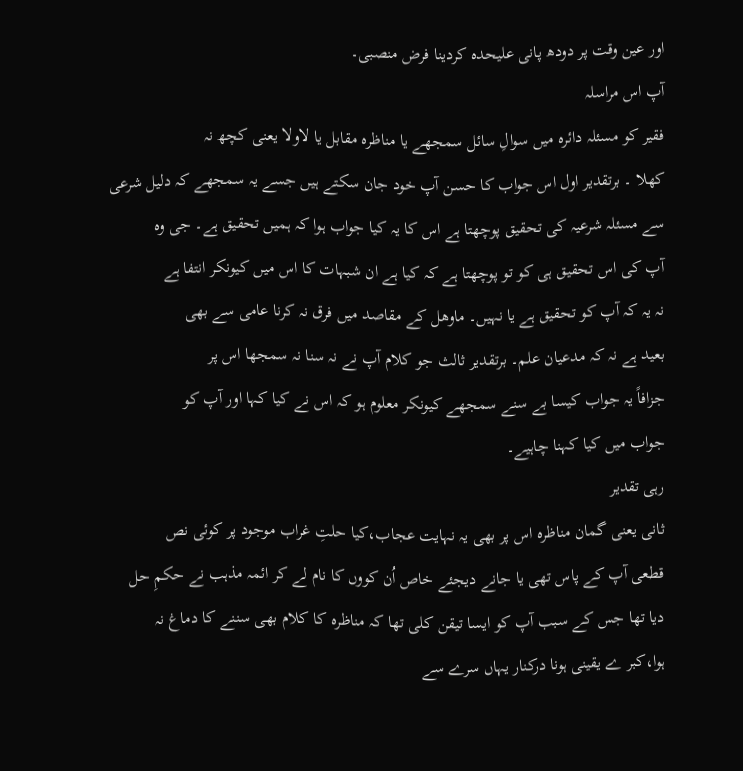اور عین وقت پر دودھ پانی علیحدہ کردینا فرض منصبی۔
آپ اس مراسلہ
فقیر کو مسئلہ دائرہ میں سوالِ سائل سمجھے یا مناظرہ مقابل یا لاولا یعنی کچھ نہ
کھلا ۔ برتقدیر اول اس جواب کا حسن آپ خود جان سکتے ہیں جسے یہ سمجھے کہ دلیل شرعی
سے مسئلہ شرعیہ کی تحقیق پوچھتا ہے اس کا یہ کیا جواب ہوا کہ ہمیں تحقیق ہے۔ جی وہ
آپ کی اس تحقیق ہی کو تو پوچھتا ہے کہ کیا ہے ان شبہات کا اس میں کیونکر انتفا ہے
نہ یہ کہ آپ کو تحقیق ہے یا نہیں۔ ماوھل کے مقاصد میں فرق نہ کرنا عامی سے بھی
بعید ہے نہ کہ مدعیان علم۔ برتقدیر ثالث جو کلام آپ نے نہ سنا نہ سمجھا اس پر
جزافاً یہ جواب کیسا بے سنے سمجھے کیونکر معلوم ہو کہ اس نے کیا کہا اور آپ کو
جواب میں کیا کہنا چاہیے۔
رہی تقدیر
ثانی یعنی گمان مناظرہ اس پر بھی یہ نہایت عجاب،کیا حلتِ غراب موجود پر کوئی نص
قطعی آپ کے پاس تھی یا جانے دیجئے خاص اُن کووں کا نام لے کر ائمہ مذہب نے حکمِ حل
دیا تھا جس کے سبب آپ کو ایسا تیقن کلی تھا کہ مناظرہ کا کلام بھی سننے کا دماغ نہ
ہوا،کبر ے یقینی ہونا درکنار یہاں سرے سے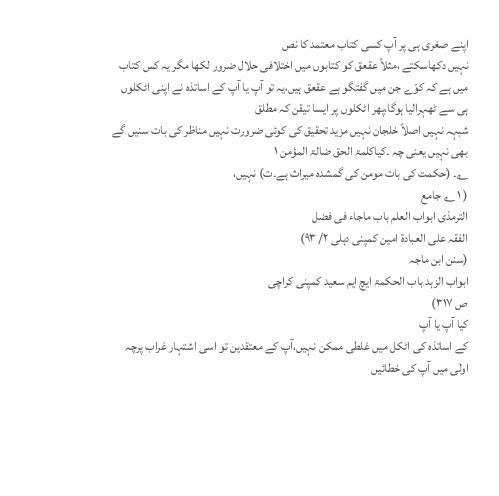اپنے صغری ہی پر آپ کسی کتاب معتمد کا نص
نہیں دکھاسکتے ،مثلاً عقعق کو کتابوں میں اختلافی حلال ضرور لکھا مگر یہ کس کتاب
میں ہے کہ کوّے جن میں گفتگو ہے عقعق ہیں،یہ تو آپ یا آپ کے اساتذہ نے اپنی اٹکلوں
ہی سے ٹھہرالیا ہوگا،پھر اٹکلوں پر ایسا تیقن کہ مطلق
شبہہ نہیں اصلاً خلجان نہیں مزید تحقیق کی کوئی ضرورت نہیں مناظر کی بات سنیں گے
بھی نہیں یعنی چہ ۔کیاکلمۃ الحق ضالۃ المؤمن ۱
؎۔ (حکمت کی بات مومن کی گمشدہ میراث ہے۔ت) نہیں،
( ۱ ؎ جامع
الترمذی ابواب العلم باب ماجاء فی فضل
الفقہ علی العبادۃ امین کمپنی دہلی ۲/ ۹۳)
(سنن ابن ماجہ
ابواب الزہد باب الحکمۃ ایچ ایم سعید کمپنی کراچی
ص ۳۱۷)
کیا آپ یا آپ
کے اساتذہ کی اٹکل میں غلطی ممکن نہیں،آپ کے معتقدین تو اسی اشتہار غراب پرچہ
اولٰی میں آپ کی خطائیں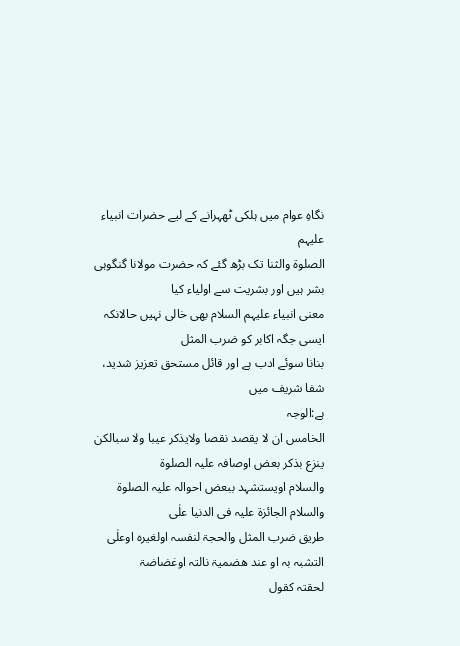نگاہِ عوام میں ہلکی ٹھہرانے کے لیے حضرات انبیاء علیہم
الصلوۃ والثنا تک بڑھ گئے کہ حضرت مولانا گنگوہی بشر ہیں اور بشریت سے اولیاء کیا
معنی انبیاء علیہم السلام بھی خالی نہیں حالانکہ ایسی جگہ اکابر کو ضرب المثل
بنانا سوئے ادب ہے اور قائل مستحق تعزیز شدید،
شفا شریف میں
ہے:الوجہ
الخامس ان لا یقصد نقصا ولایذکر عیبا ولا سبالکن ینزع بذکر بعض اوصافہ علیہ الصلوۃ
والسلام اویستشہد ببعض احوالہ علیہ الصلوۃ والسلام الجائزۃ علیہ فی الدنیا علٰی
طریق ضرب المثل والحجۃ لنفسہ اولغیرہ اوعلٰی التشبہ بہ او عند ھضمیۃ نالتہ اوغضاضۃ
لحقتہ کقول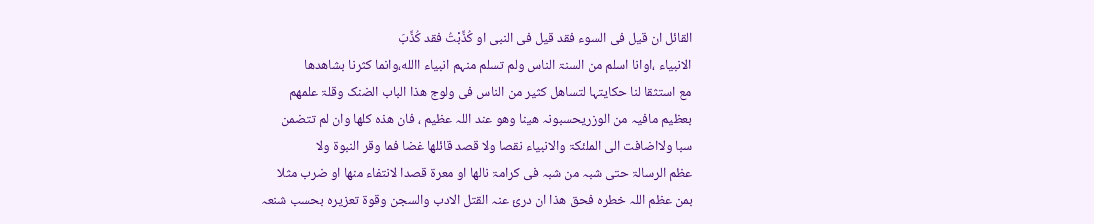القائل ان قیل فی السوء فقد قیل فی النبی او کُذِّبْتُ فقد کُذِّبَ
الانبیاء ،اوانا اسلم من السنۃ الناس ولم تسلم منہم انبیاء االله،وانما کثرنا بشاھدھا
مع استثقا لنا حکایتہا لتساھل کثیر من الناس فی ولوج ھذا الباب الضنک وقلۃ علمھم
بعظیم مافیہ من الوزریحسبونہ ھینا وھو عند اللہ عظیم ، فان ھذہ کلھا وان لم تتضمن
سبا ولااضافت الی الملئکۃ والانبیاء نقصا ولا قصد قائلھا غضا فما وقر النبوۃ ولا
عظم الرسالۃ حتی شبہ من شبہ فی کرامۃ نالھا او معرۃ قصدا لانتفاء منھا او ضرب مثلا
بمن عظم اللہ خطرہ فحق ھذا ان درئ عنہ القتل الادب والسجن وقوۃ تعزیرہ بحسب شنعہ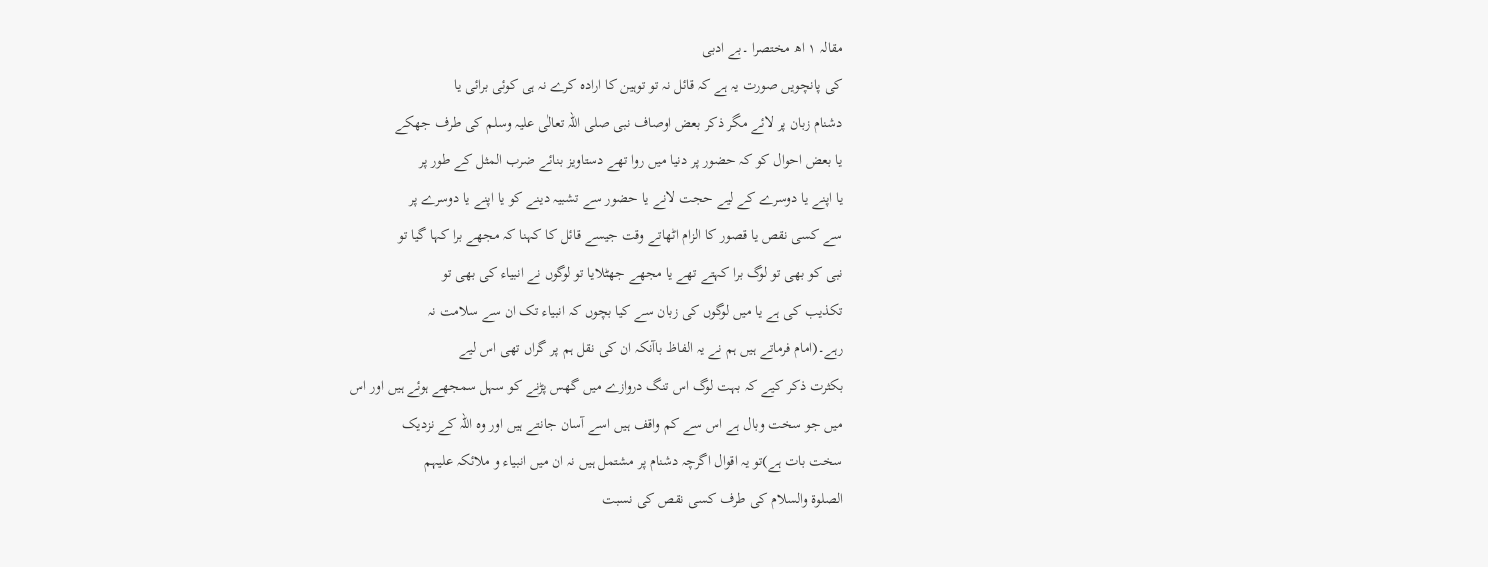مقالہ ۱ اھ مختصرا ۔بے ادبی
کی پانچویں صورت یہ ہے کہ قائل نہ تو توہین کا ارادہ کرے نہ ہی کوئی برائی یا
دشنام زبان پر لائے مگر ذکر بعض اوصاف نبی صلی اللہ تعالٰی علیہ وسلم کی طرف جھکے
یا بعض احوال کو کہ حضور پر دنیا میں روا تھے دستاویز بنائے ضرب المثل کے طور پر
یا اپنے یا دوسرے کے لیے حجت لانے یا حضور سے تشبیہ دینے کو یا اپنے یا دوسرے پر
سے کسی نقص یا قصور کا الزام اٹھاتے وقت جیسے قائل کا کہنا کہ مجھے برا کہا گیا تو
نبی کو بھی تو لوگ برا کہتے تھے یا مجھے جھٹلایا تو لوگوں نے انبیاء کی بھی تو
تکذیب کی ہے یا میں لوگوں کی زبان سے کیا بچوں کہ انبیاء تک ان سے سلامت نہ
رہے۔(امام فرماتے ہیں ہم نے یہ الفاظ باآنکہ ان کی نقل ہم پر گراں تھی اس لیے
بکثرت ذکر کیے کہ بہت لوگ اس تنگ دروازے میں گھس پڑنے کو سہل سمجھے ہوئے ہیں اور اس
میں جو سخت وبال ہے اس سے کم واقف ہیں اسے آسان جانتے ہیں اور وہ اللہ کے نزدیک
سخت بات ہے)تو یہ اقوال اگرچہ دشنام پر مشتمل ہیں نہ ان میں انبیاء و ملائکہ علیہم
الصلوۃ والسلام کی طرف کسی نقص کی نسبت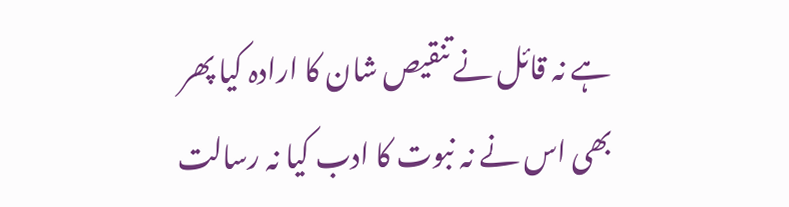ہے نہ قائل نے تنقیص شان کا ارادہ کیا پھر
بھی اس نے نہ نبوت کا ادب کیا نہ رسالت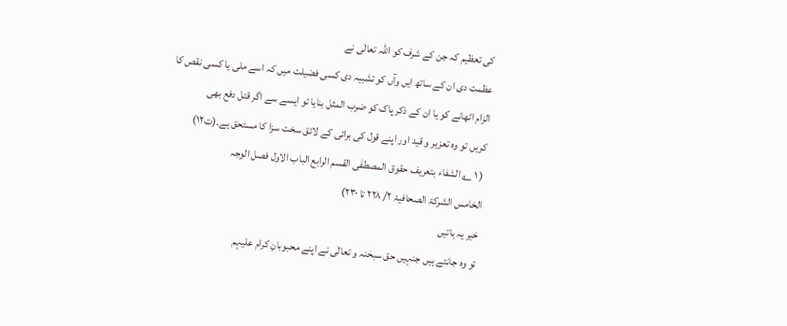کی تعظیم کہ جن کے شرف کو اللہ تعالٰی نے
عظمت دی ان کے ساتھ ایں وآں کو تشبیہ دی کسی فضیلت میں کہ اسے ملی یا کسی نقص کا
الزام اٹھانے کو یا ان کے ذکر پاک کو ضرب المثل بنایا تو ایسے سے اگر قتل دفع بھی
کریں تو وہ تعزیر و قید اور اپنے قول کی برائی کے لائق سخت سزا کا مستحق ہے۔(ت۱۲)
( ۱ ؎ الشفاء بتعریف حقوق المصطفٰی القسم الرابع الباب الاول فصل الوجہ
الخامس الشرکۃ الصحافیۃ ۲/ ۲۲۸ تا ۲۳۰)
خیر یہ باتیں
تو وہ جانتے ہیں جنہیں حق سبحٰنہ و تعالٰی نے اپنے محبوبانِ کرام علیہم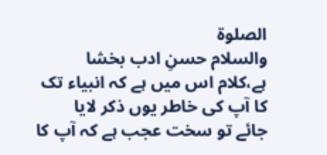الصلوۃ
والسلام حسنِ ادب بخشا ہے،کلام اس میں ہے کہ انبیاء تک کا آپ کی خاطر یوں ذکر لایا
جائے تو سخت عجب ہے کہ آپ کا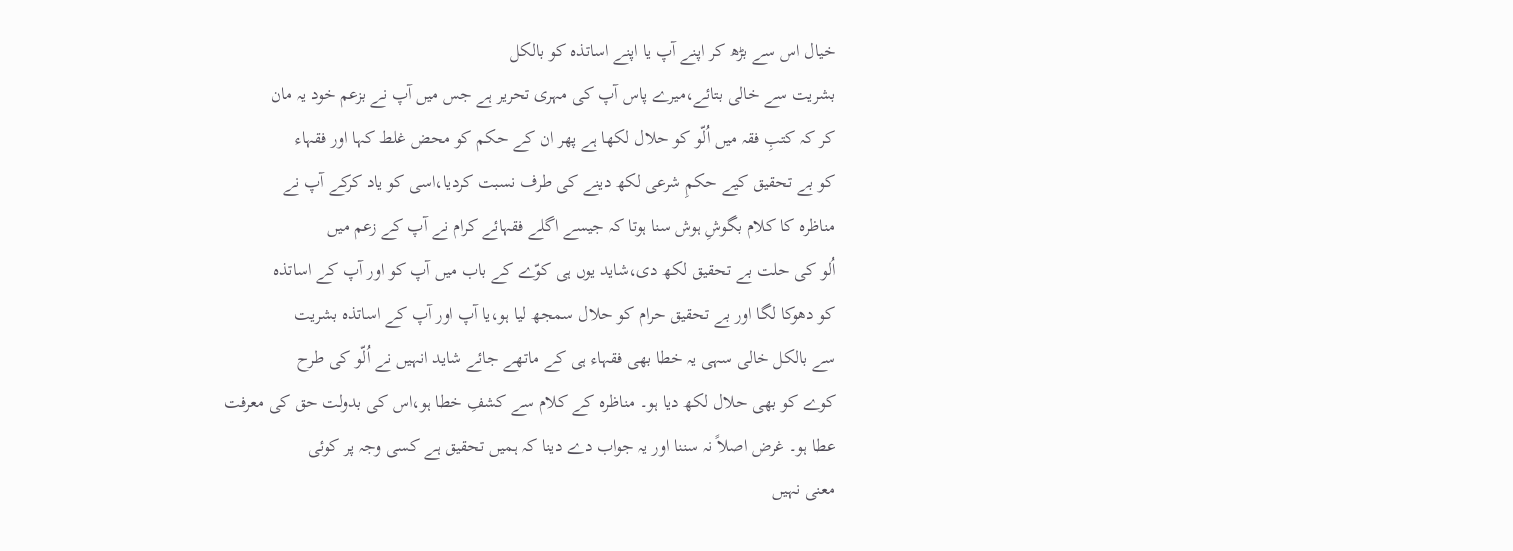خیال اس سے بڑھ کر اپنے آپ یا اپنے اساتذہ کو بالکل
بشریت سے خالی بتائے،میرے پاس آپ کی مہری تحریر ہے جس میں آپ نے بزعم خود یہ مان
کر کہ کتبِ فقہ میں اُلّو کو حلال لکھا ہے پھر ان کے حکم کو محض غلط کہا اور فقہاء
کو بے تحقیق کیے حکمِ شرعی لکھ دینے کی طرف نسبت کردیا،اسی کو یاد کرکے آپ نے
مناظرہ کا کلام بگوشِ ہوش سنا ہوتا کہ جیسے اگلے فقہائے کرام نے آپ کے زعم میں
اُلو کی حلت بے تحقیق لکھ دی،شاید یوں ہی کوّے کے باب میں آپ کو اور آپ کے اساتذہ
کو دھوکا لگا اور بے تحقیق حرام کو حلال سمجھ لیا ہو،یا آپ اور آپ کے اساتذہ بشریت
سے بالکل خالی سہی یہ خطا بھی فقہاء ہی کے ماتھے جائے شاید انہیں نے اُلّو کی طرح
کوے کو بھی حلال لکھ دیا ہو۔ مناظرہ کے کلام سے کشفِ خطا ہو،اس کی بدولت حق کی معرفت
عطا ہو۔ غرض اصلاً نہ سننا اور یہ جواب دے دینا کہ ہمیں تحقیق ہے کسی وجہ پر کوئی
معنی نہیں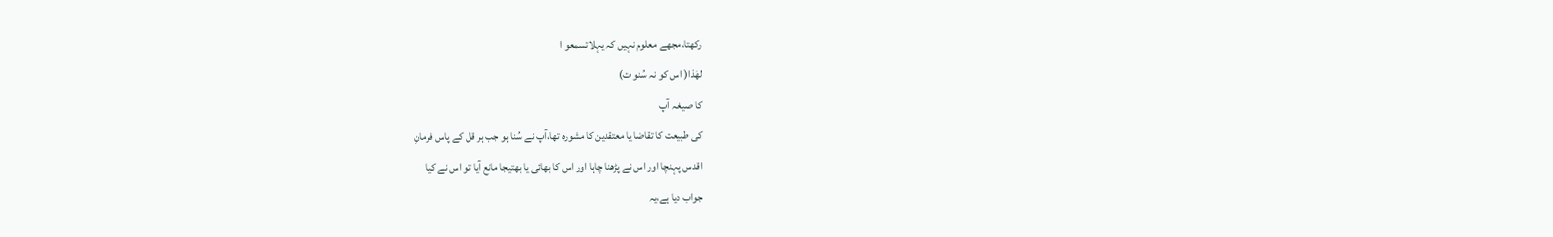رکھتا،مجھے معلوم نہیں کہ یہلاتسمعو ا
لھٰذا( اس کو نہ سُنو ت)
کا صیغہ آپ
کی طبیعت کا تقاضا یا معتقدین کا مشورہ تھا،آپ نے سُنا ہو جب ہر قل کے پاس فرمانِ
اقدس پہنچا اور اس نے پڑھنا چاہا اور اس کا بھائی یا بھتیجا مانع آیا تو اس نے کیا
جواب دیا ہے،یہ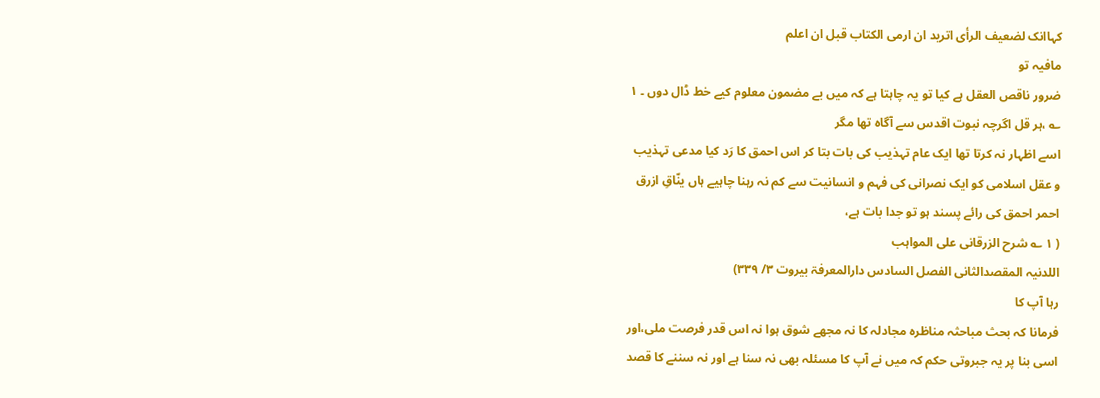کہاانک لضعیف الرأی اترید ان ارمی الکتاب قبل ان اعلم
مافیہ تو
ضرور ناقص العقل ہے کیا تو یہ چاہتا ہے کہ میں بے مضمون معلوم کیے خط ڈال دوں ۔ ۱
؎ ،ہر قل اگرچہ نبوت اقدس سے آگاہ تھا مگر
اسے اظہار نہ کرتا تھا ایک عام تہذیب کی بات بتا کر اس احمق کا رَد کیا مدعی تہذیب
و عقل اسلامی کو ایک نصرانی کی فہم و انسانیت سے کم نہ رہنا چاہیے ہاں ینّاقِ ازرق
احمر احمق کی رائے پسند ہو تو جدا بات ہے،
( ۱ ؎ شرح الزرقانی علی المواہب
اللدنیہ المقصدالثانی الفصل السادس دارالمعرفۃ بیروت ۳/ ۳۳۹)
رہا آپ کا
فرمانا کہ بحث مباحثہ مناظرہ مجادلہ کا نہ مجھے شوق ہوا نہ اس قدر فرصت ملی،اور
اسی بنا پر یہ جبروتی حکم کہ میں نے آپ کا مسئلہ بھی نہ سنا ہے اور نہ سننے کا قصد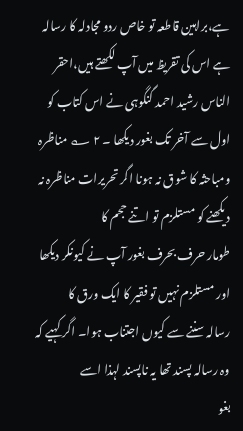ہے،براہین قاطعہ تو خاص ردو مجادلہ کا رسالہ ہے اس کی تقریظ میں آپ لکھتے ہیں،احقر
الناس رشید احمد گنگوہی نے اس کتاب کو اول سے آخر تک بغور دیکھا ۔ ۲ ؎ مناظرہ
ومباحثہ کا شوق نہ ہونا اگر تحریرات مناظرہ نہ دیکھنے کو مستلزم تو اتنے حجم کا
طومار حرف بحرف بغور آپ نے کیونکر دیکھا اور مستلزم نہیں تو فقیر کا ایک ورق کا
رسالہ سننے سے کیوں اجتناب ہوا۔ اگر کہیے کہ وہ رسالہ پسند تھا یہ ناپسند لہذا اسے
بغو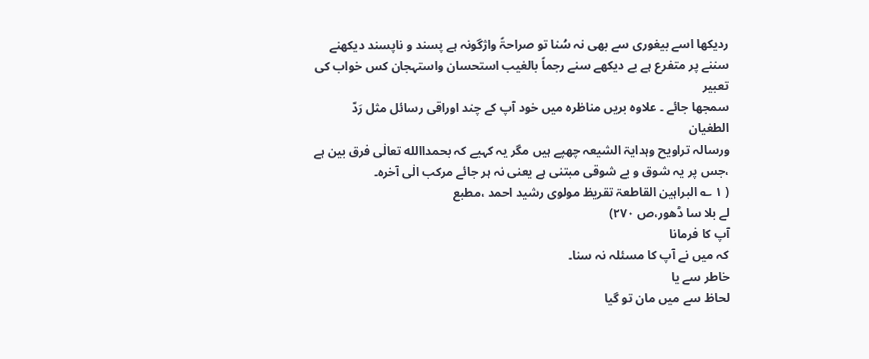ردیکھا اسے بیغوری سے بھی نہ سُنا تو صراحۃً واژگونہ ہے پسند و ناپسند دیکھنے
سننے پر متفرع ہے بے دیکھے سنے رجماً بالغیب استحسان واستہجان کس خواب کی تعبیر
سمجھا جائے ۔ علاوہ بریں مناظرہ میں خود آپ کے چند اوراقی رسائل مثل رَدّ الطغیان
ورسالہ تراویح وہدایۃ الشیعہ چھپے ہیں مگر یہ کہیے کہ بحمداالله تعالٰی فرق بین ہے
،جس پر یہ شوق و بے شوقی مبتنی ہے یعنی نہ ہر جائے مرکب الٰی آخرہ۔
( ۱ ؎ البراہین القاطعۃ تقریظ مولوی رشید احمد ،مطبع
لے بلا سا ڈھور،ص ۲۷۰)
آپ کا فرمانا
کہ میں نے آپ کا مسئلہ نہ سنا۔
خاطر سے یا
لحاظ سے میں مان تو گیا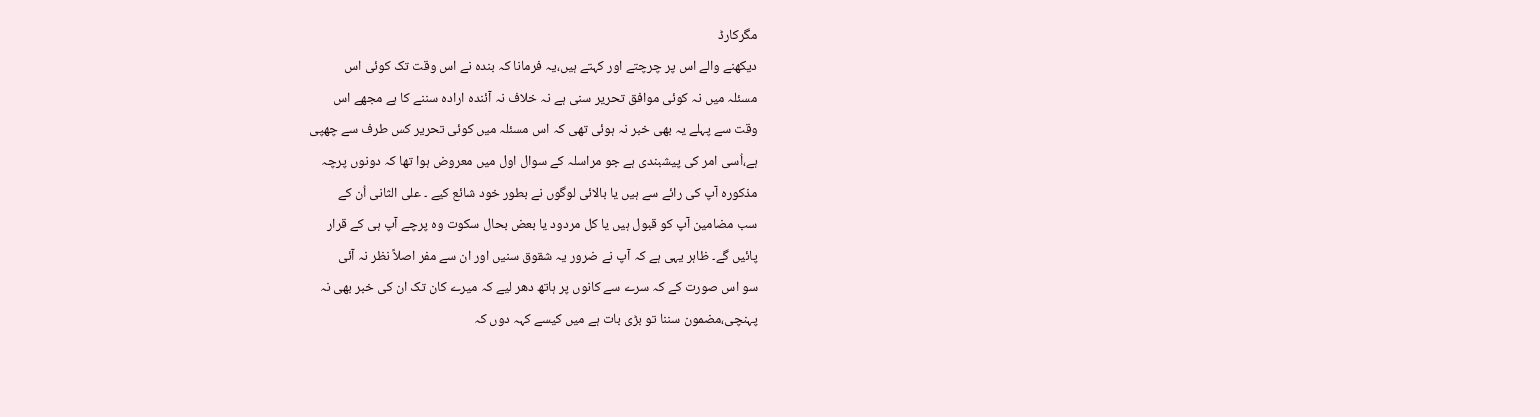مگرکارڈ
دیکھنے والے اس پر چرچتے اور کہتے ہیں،یہ فرمانا کہ بندہ نے اس وقت تک کوئی اس
مسئلہ میں نہ کوئی موافق تحریر سنی ہے نہ خلاف نہ آئندہ ارادہ سننے کا ہے مجھے اس
وقت سے پہلے یہ بھی خبر نہ ہوئی تھی کہ اس مسئلہ میں کوئی تحریر کس طرف سے چھپی
ہے،اُسی امر کی پیشبندی ہے جو مراسلہ کے سوال اول میں معروض ہوا تھا کہ دونوں پرچہ
مذکورہ آپ کی رائے سے ہیں یا بالائی لوگوں نے بطور خود شائع کیے ۔ علی الثانی اُن کے
سب مضامین آپ کو قبول ہیں یا کل مردود یا بعض بحال سکوت وہ پرچے آپ ہی کے قرار
پائیں گے۔ ظاہر یہی ہے کہ آپ نے ضرور یہ شقوق سنیں اور ان سے مفر اصلاً نظر نہ آئی
سو اس صورت کے کہ سرے سے کانوں پر ہاتھ دھر لیے کہ میرے کان تک ان کی خبر بھی نہ
پہنچی،مضمون سننا تو بڑی بات ہے میں کیسے کہہ دوں کہ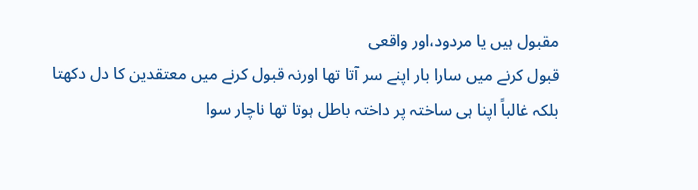مقبول ہیں یا مردود،اور واقعی
قبول کرنے میں سارا بار اپنے سر آتا تھا اورنہ قبول کرنے میں معتقدین کا دل دکھتا
بلکہ غالباً اپنا ہی ساختہ پر داختہ باطل ہوتا تھا ناچار سوا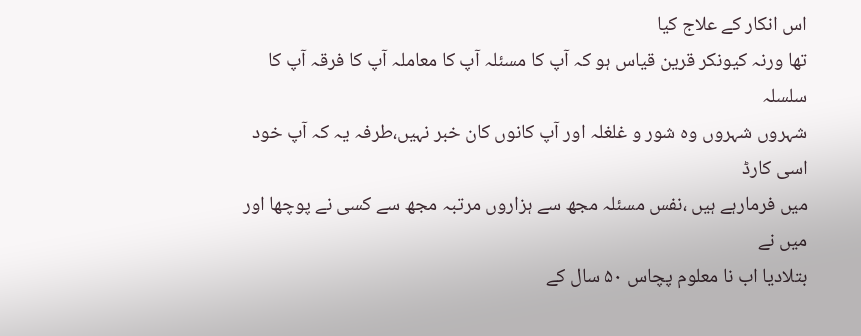اس انکار کے علاج کیا
تھا ورنہ کیونکر قرین قیاس ہو کہ آپ کا مسئلہ آپ کا معاملہ آپ کا فرقہ آپ کا سلسلہ
شہروں شہروں وہ شور و غلغلہ اور آپ کانوں کان خبر نہیں،طرفہ یہ کہ آپ خود اسی کارڈ
میں فرمارہے ہیں ،نفس مسئلہ مجھ سے ہزاروں مرتبہ مجھ سے کسی نے پوچھا اور میں نے
بتلادیا اب نا معلوم پچاس ۵۰ سال کے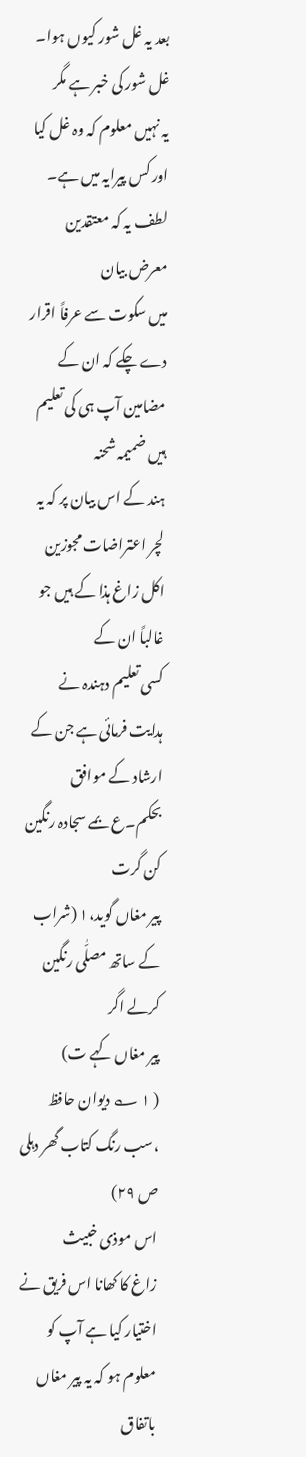بعد یہ غل شور کیوں ہوا۔ غل شور کی خبر ہے مگر
یہ نہیں معلوم کہ وہ غل کیا اور کس پیرایہ میں ہے۔ لطف یہ کہ معتقدین معرض بیان
میں سکوت سے عرفاً اقرار دے چکے کہ ان کے مضامین آپ ہی کی تعلیم ہیں ضمیمہ شحنہ
ہند کے اس بیان پر کہ یہ لچر اعتراضات مجوزین اکل زاغ ہذا کے ہیں جو غالباً ان کے
کسی تعلیم دہندہ نے ہدایت فرمائی ہے جن کے ارشاد کے موافق بحکم۔ع بمے سجادہ رنگین کن گرت
پیر مغاں گوید،۱ (شراب کے ساتھ مصلّٰی رنگین کرلے اگر
پیر مغاں کہے ت)
( ۱ ؎ دیوان حافظ ،سب رنگ کتاب گھر دہلی ص ۲۹)
اس موذی خبیث
زاغ کا کھانا اس فریق نے اختیار کیا ہے آپ کو معلوم ہو کہ یہ پیر مغاں باتفاق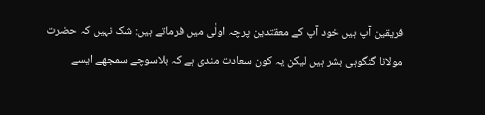فریقین آپ ہیں خود آپ کے معقتدین پرچہ اولٰی میں فرماتے ہیں: شک نہیں کہ حضرت
مولانا گنگوہی بشر ہیں لیکن یہ کون سعادت مندی ہے کہ بلاسوچے سمجھے ایسے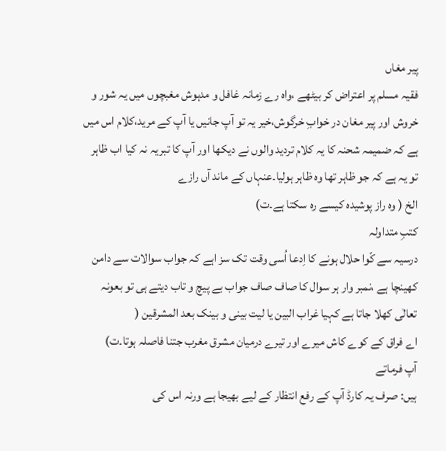پیر مغاں
فقیہ مسلم پر اعتراض کر بیٹھے ،واہ رے زمانہ غافل و مدہوش مغبچوں میں یہ شور و
خروش اور پیر مغان در خوابِ خرگوش،خیر یہ تو آپ جانیں یا آپ کے مرید،کلام اس میں
ہے کہ ضمیمہ شحنہ کا یہ کلام تردید والوں نے دیکھا اور آپ کا تبریہ نہ کیا اب ظاہر
تو یہ ہے کہ جو ظاہر تھا وہ ظاہر ہولیا۔عنہاں کے ماند آں رازے
الخ ( وہ راز پوشیدہ کیسے رہ سکتا ہے۔ت)
کتبِ متداولہ
درسیہ سے کّوا حلال ہونے کا اِدعا اُسی وقت تک سز اہے کہ جواب سوالات سے دامن
کھینچا ہے ،نمبر وار ہر سوال کا صاف صاف جواب بے پیچ و تاب دیتے ہی تو بعونہ
تعالٰی کھلا جاتا ہے کہیا غراب البین یا لیت بینی و بینک بعد المشرقین (
اے فراق کے کوے کاش میرے اور تیرے درمیان مشرق مغرب جتنا فاصلہ ہوتا۔ت)
آپ فرماتے
ہیں: صرف یہ کارڈ آپ کے رفع انتظار کے لیے بھیجا ہے ورنہ اس کی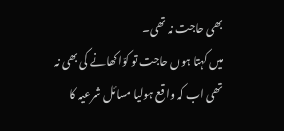بھی حاجت نہ تھی۔
میں کہتا ہوں حاجت تو کوّا کھانے کی بھی نہ تھی اب کہ واقع ہولیا مسائل شرعیہ کا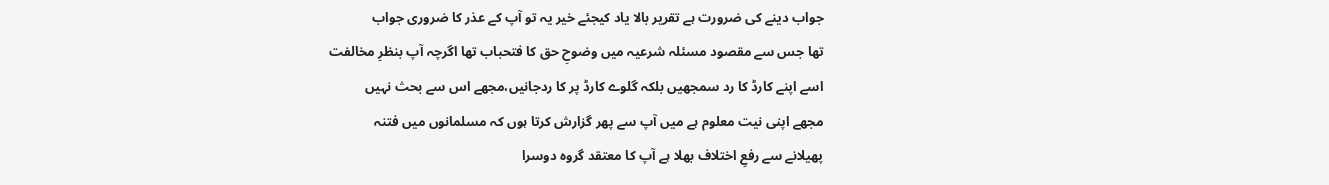جواب دینے کی ضرورت ہے تقریر بالا یاد کیجئے خیر یہ تو آپ کے عذر کا ضروری جواب
تھا جس سے مقصود مسئلہ شرعیہ میں وضوحِ حق کا فتحباب تھا اگرچہ آپ بنظرِ مخالفت
اسے اپنے کارڈ کا رد سمجھیں بلکہ گلوے کارڈ پر کا ردجانیں،مجھے اس سے بحث نہیں
مجھے اپنی نیت معلوم ہے میں آپ سے پھر گزارش کرتا ہوں کہ مسلمانوں میں فتنہ
پھیلانے سے رفعِ اختلاف بھلا ہے آپ کا معتقد گروہ دوسرا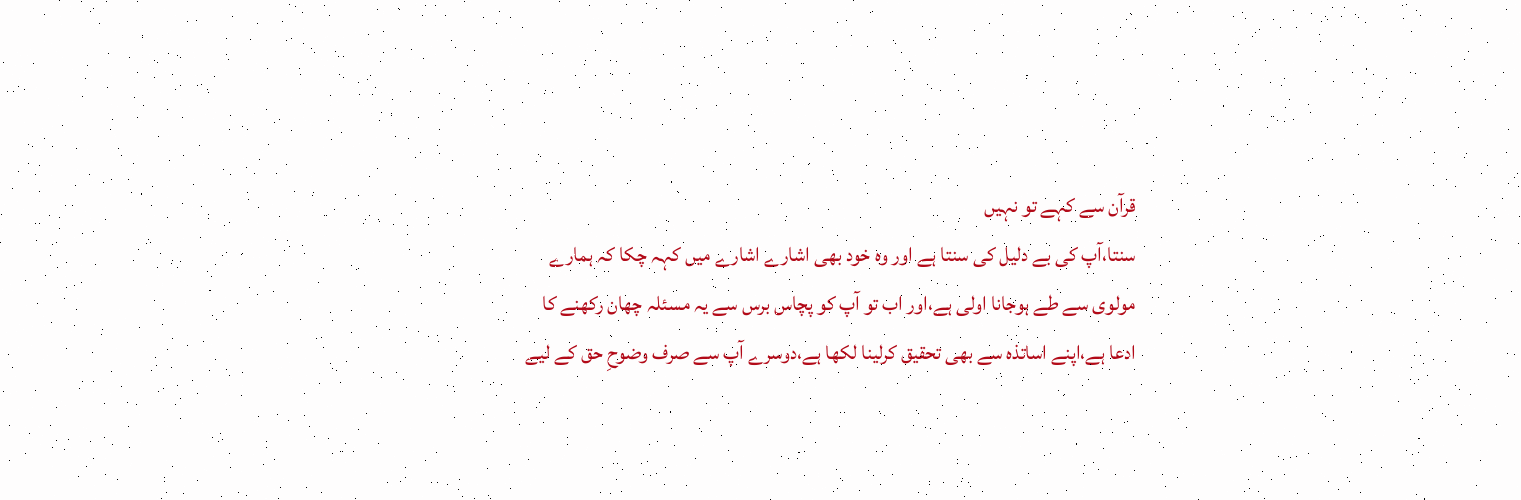قرآن سے کہے تو نہیں
سنتا،آپ کی بے دلیل کی سنتا ہے اور وہ خود بھی اشارے اشارے میں کہہ چکا کہ ہمارے
مولوی سے طے ہوجانا اولی ہے،اور اب تو آپ کو پچاس برس سے یہ مسئلہ چھان رکھنے کا
ادعا ہے،اپنے اساتذہ سے بھی تحقیق کرلینا لکھا ہے،دوسرے آپ سے صرف وضوحِ حق کے لیے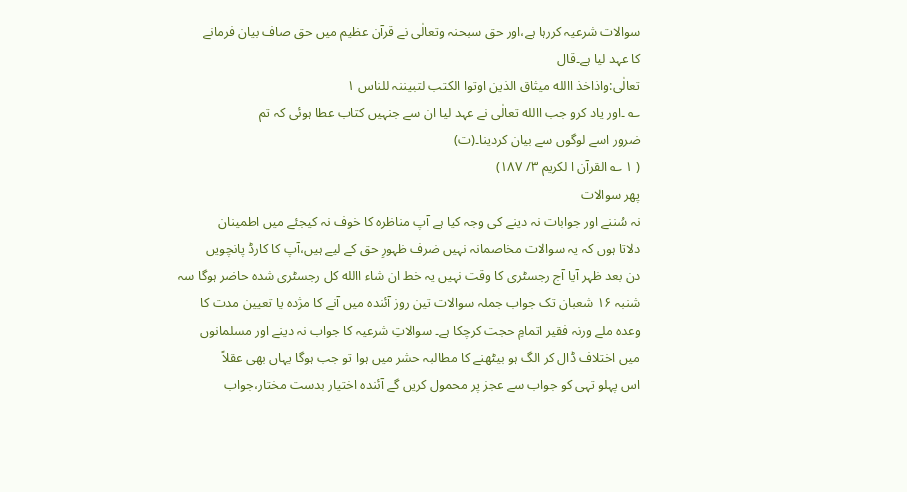سوالات شرعیہ کررہا ہے،اور حق سبحنہ وتعالٰی نے قرآن عظیم میں حق صاف بیان فرمانے
کا عہد لیا ہے۔قال
تعالٰی:واذاخذ االله میثاق الذین اوتوا الکتب لتبیننہ للناس ۱
؎ ۔اور یاد کرو جب االله تعالٰی نے عہد لیا ان سے جنہیں کتاب عطا ہوئی کہ تم
ضرور اسے لوگوں سے بیان کردینا۔(ت)
( ۱ ؎ القرآن ا لکریم ۳/ ۱۸۷)
پھر سوالات
نہ سُننے اور جوابات نہ دینے کی وجہ کیا ہے آپ مناظرہ کا خوف نہ کیجئے میں اطمینان
دلاتا ہوں کہ یہ سوالات مخاصمانہ نہیں ضرف ظہورِ حق کے لیے ہیں،آپ کا کارڈ پانچویں
دن بعد ظہر آیا آج رجسٹری کا وقت نہیں یہ خط ان شاء االله کل رجسٹری شدہ حاضر ہوگا سہ
شنبہ ۱۶ شعبان تک جواب جملہ سوالات تین روز آئندہ میں آنے کا مژدہ یا تعیین مدت کا
وعدہ ملے ورنہ فقیر اتمامِ حجت کرچکا ہے۔ سوالاتِ شرعیہ کا جواب نہ دینے اور مسلمانوں
میں اختلاف ڈال کر الگ ہو بیٹھنے کا مطالبہ حشر میں ہوا تو جب ہوگا یہاں بھی عقلاً
اس پہلو تہی کو جواب سے عجز پر محمول کریں گے آئندہ اختیار بدست مختار،جواب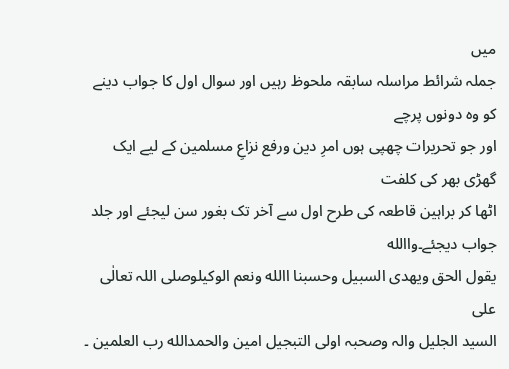میں
جملہ شرائط مراسلہ سابقہ ملحوظ رہیں اور سوال اول کا جواب دینے کو وہ دونوں پرچے
اور جو تحریرات چھپی ہوں امرِ دین ورفع نزاعِ مسلمین کے لیے ایک گھڑی بھر کی کلفت
اٹھا کر براہین قاطعہ کی طرح اول سے آخر تک بغور سن لیجئے اور جلد جواب دیجئے۔واالله
یقول الحق ویھدی السبیل وحسبنا االله ونعم الوکیلوصلی اللہ تعالٰی علی
السید الجلیل والہ وصحبہ اولی التبجیل امین والحمدالله رب العلمین ۔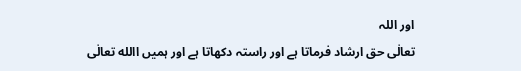اور اللہ
تعالٰی حق ارشاد فرماتا ہے اور راستہ دکھاتا ہے اور ہمیں االله تعالٰی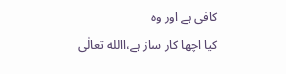کافی ہے اور وہ
کیا اچھا کار ساز ہے،االله تعالٰی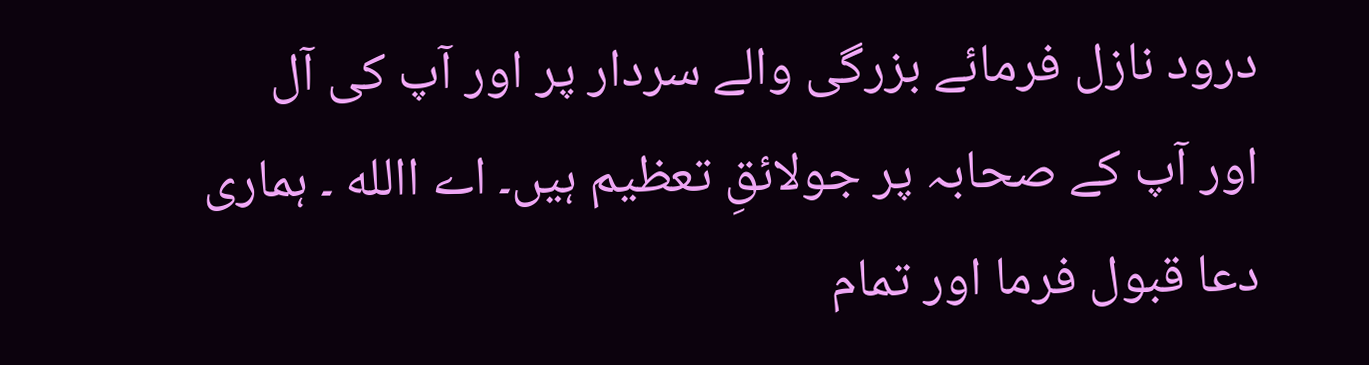درود نازل فرمائے بزرگی والے سردار پر اور آپ کی آل
اور آپ کے صحابہ پر جولائقِ تعظیم ہیں۔ اے االله ۔ ہماری دعا قبول فرما اور تمام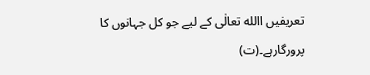تعریفیں االله تعالٰی کے لیے جو کل جہانوں کا پرورگارہے۔(ت)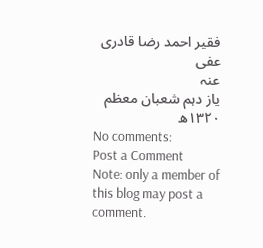فقیر احمد رضا قادری عفی
عنہ
یاز دہم شعبان معظم ۱۳۲۰ھ
No comments:
Post a Comment
Note: only a member of this blog may post a comment.